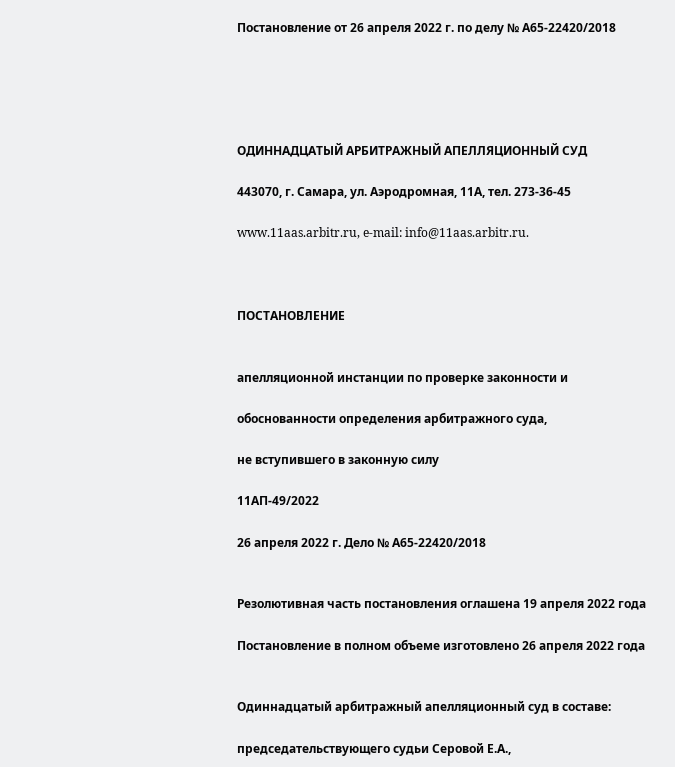Постановление от 26 апреля 2022 г. по делу № А65-22420/2018





ОДИННАДЦАТЫЙ АРБИТРАЖНЫЙ АПЕЛЛЯЦИОННЫЙ СУД

443070, г. Самара, ул. Аэродромная, 11А, тел. 273-36-45

www.11aas.arbitr.ru, e-mail: info@11aas.arbitr.ru.



ПОСТАНОВЛЕНИЕ


апелляционной инстанции по проверке законности и

обоснованности определения арбитражного суда,

не вступившего в законную силу

11АП-49/2022

26 апреля 2022 г. Дело № А65-22420/2018


Резолютивная часть постановления оглашена 19 апреля 2022 года

Постановление в полном объеме изготовлено 26 апреля 2022 года


Одиннадцатый арбитражный апелляционный суд в составе:

председательствующего судьи Серовой Е.А.,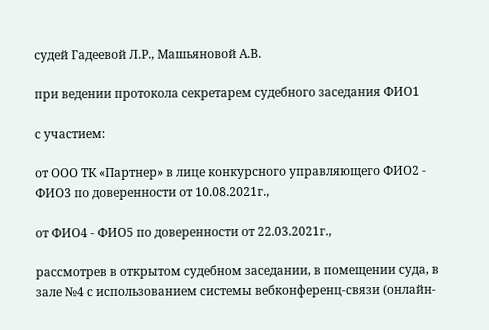судей Гадеевой Л.Р., Машьяновой А.В.

при ведении протокола секретарем судебного заседания ФИО1

с участием:

от ООО ТК «Партнер» в лице конкурсного управляющего ФИО2 - ФИО3 по доверенности от 10.08.2021г.,

от ФИО4 - ФИО5 по доверенности от 22.03.2021г.,

рассмотрев в открытом судебном заседании, в помещении суда, в зале №4 с использованием системы вебконференц-связи (онлайн-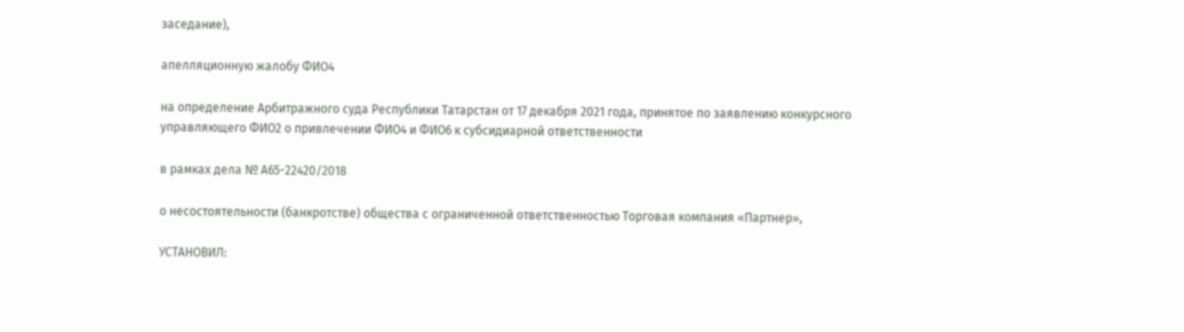заседание),

апелляционную жалобу ФИО4

на определение Арбитражного суда Республики Татарстан от 17 декабря 2021 года, принятое по заявлению конкурсного управляющего ФИО2 о привлечении ФИО4 и ФИО6 к субсидиарной ответственности

в рамках дела № А65-22420/2018

о несостоятельности (банкротстве) общества с ограниченной ответственностью Торговая компания «Партнер»,

УСТАНОВИЛ: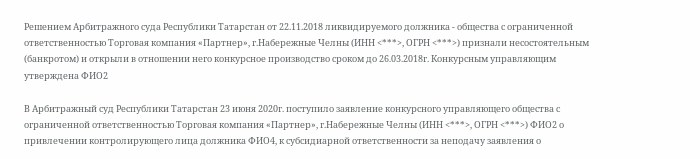Решением Арбитражного суда Республики Татарстан от 22.11.2018 ликвидируемого должника - общества с ограниченной ответственностью Торговая компания «Партнер», г.Набережные Челны (ИНН <***>, ОГРН <***>) признали несостоятельным (банкротом) и открыли в отношении него конкурсное производство сроком до 26.03.2018г. Конкурсным управляющим утверждена ФИО2

В Арбитражный суд Республики Татарстан 23 июня 2020г. поступило заявление конкурсного управляющего общества с ограниченной ответственностью Торговая компания «Партнер», г.Набережные Челны (ИНН <***>, ОГРН <***>) ФИО2 о привлечении контролирующего лица должника ФИО4, к субсидиарной ответственности за неподачу заявления о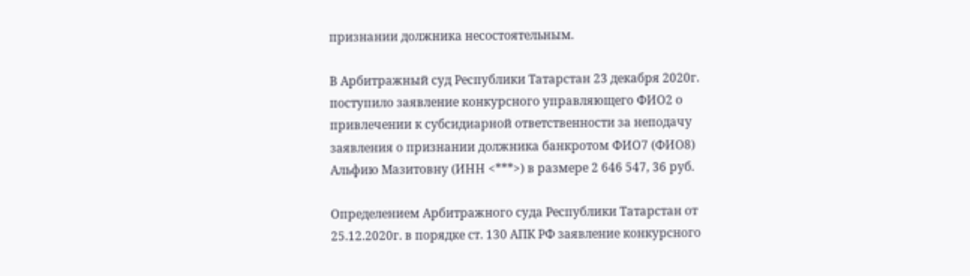признании должника несостоятельным.

В Арбитражный суд Республики Татарстан 23 декабря 2020г. поступило заявление конкурсного управляющего ФИО2 о привлечении к субсидиарной ответственности за неподачу заявления о признании должника банкротом ФИО7 (ФИО8) Альфию Мазитовну (ИНН <***>) в размере 2 646 547, 36 руб.

Определением Арбитражного суда Республики Татарстан от 25.12.2020г. в порядке ст. 130 АПК РФ заявление конкурсного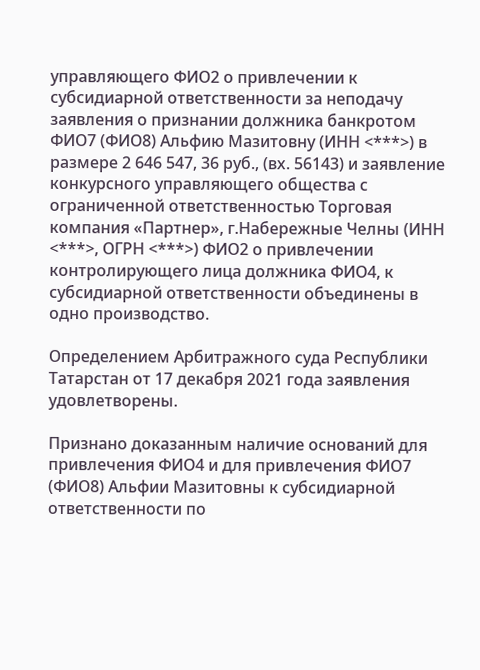управляющего ФИО2 о привлечении к субсидиарной ответственности за неподачу заявления о признании должника банкротом ФИО7 (ФИО8) Альфию Мазитовну (ИНН <***>) в размере 2 646 547, 36 руб., (вх. 56143) и заявление конкурсного управляющего общества с ограниченной ответственностью Торговая компания «Партнер», г.Набережные Челны (ИНН <***>, ОГРН <***>) ФИО2 о привлечении контролирующего лица должника ФИО4, к субсидиарной ответственности объединены в одно производство.

Определением Арбитражного суда Республики Татарстан от 17 декабря 2021 года заявления удовлетворены.

Признано доказанным наличие оснований для привлечения ФИО4 и для привлечения ФИО7 (ФИО8) Альфии Мазитовны к субсидиарной ответственности по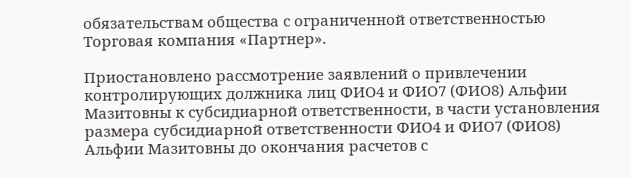обязательствам общества с ограниченной ответственностью Торговая компания «Партнер».

Приостановлено рассмотрение заявлений о привлечении контролирующих должника лиц ФИО4 и ФИО7 (ФИО8) Альфии Мазитовны к субсидиарной ответственности, в части установления размера субсидиарной ответственности ФИО4 и ФИО7 (ФИО8) Альфии Мазитовны до окончания расчетов с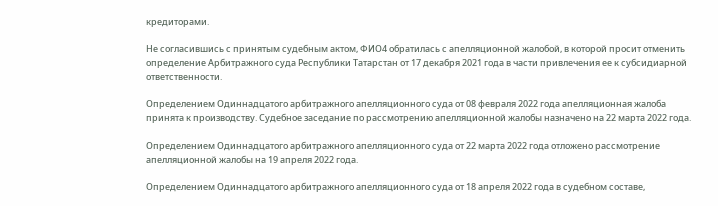кредиторами.

Не согласившись с принятым судебным актом, ФИО4 обратилась с апелляционной жалобой, в которой просит отменить определение Арбитражного суда Республики Татарстан от 17 декабря 2021 года в части привлечения ее к субсидиарной ответственности.

Определением Одиннадцатого арбитражного апелляционного суда от 08 февраля 2022 года апелляционная жалоба принята к производству. Судебное заседание по рассмотрению апелляционной жалобы назначено на 22 марта 2022 года.

Определением Одиннадцатого арбитражного апелляционного суда от 22 марта 2022 года отложено рассмотрение апелляционной жалобы на 19 апреля 2022 года.

Определением Одиннадцатого арбитражного апелляционного суда от 18 апреля 2022 года в судебном составе,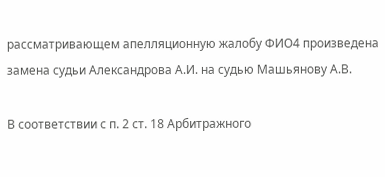рассматривающем апелляционную жалобу ФИО4 произведена замена судьи Александрова А.И. на судью Машьянову А.В.

В соответствии с п. 2 ст. 18 Арбитражного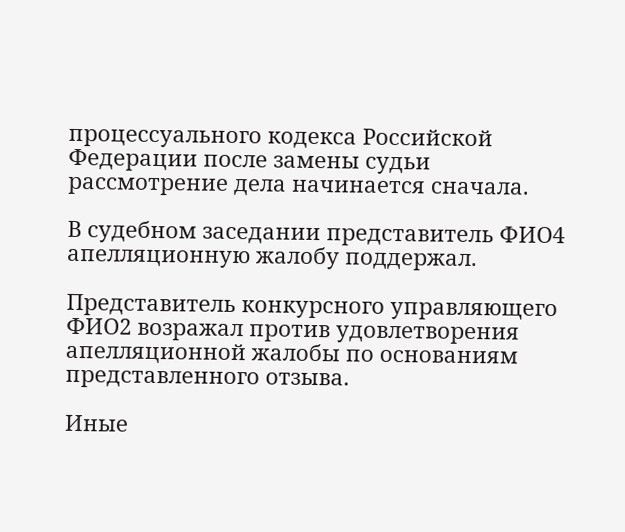процессуального кодекса Российской Федерации после замены судьи рассмотрение дела начинается сначала.

В судебном заседании представитель ФИО4 апелляционную жалобу поддержал.

Представитель конкурсного управляющего ФИО2 возражал против удовлетворения апелляционной жалобы по основаниям представленного отзыва.

Иные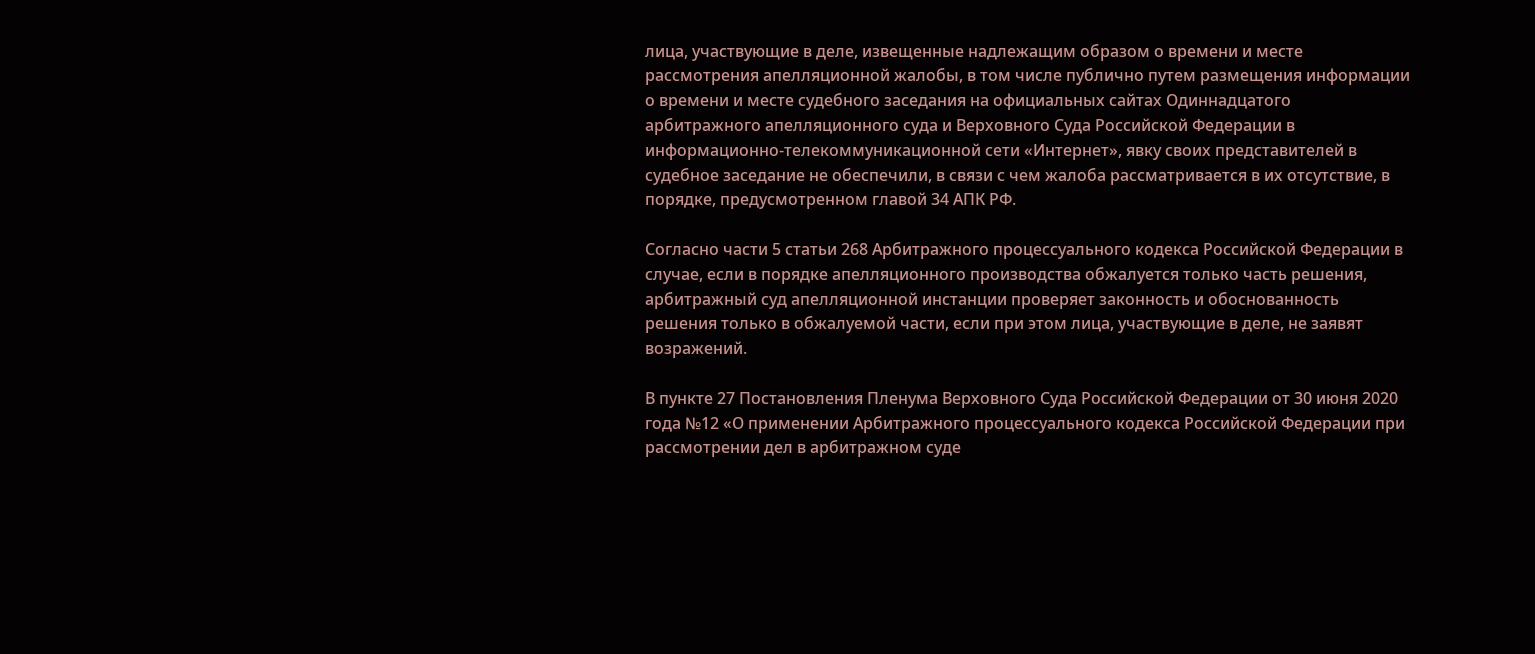лица, участвующие в деле, извещенные надлежащим образом о времени и месте рассмотрения апелляционной жалобы, в том числе публично путем размещения информации о времени и месте судебного заседания на официальных сайтах Одиннадцатого арбитражного апелляционного суда и Верховного Суда Российской Федерации в информационно-телекоммуникационной сети «Интернет», явку своих представителей в судебное заседание не обеспечили, в связи с чем жалоба рассматривается в их отсутствие, в порядке, предусмотренном главой 34 АПК РФ.

Согласно части 5 статьи 268 Арбитражного процессуального кодекса Российской Федерации в случае, если в порядке апелляционного производства обжалуется только часть решения, арбитражный суд апелляционной инстанции проверяет законность и обоснованность решения только в обжалуемой части, если при этом лица, участвующие в деле, не заявят возражений.

В пункте 27 Постановления Пленума Верховного Суда Российской Федерации от 30 июня 2020 года №12 «О применении Арбитражного процессуального кодекса Российской Федерации при рассмотрении дел в арбитражном суде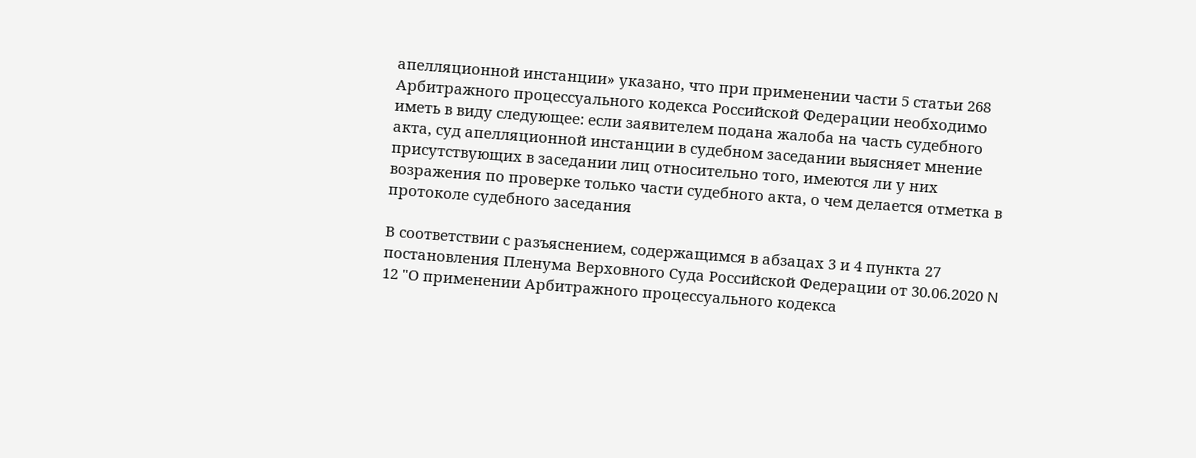апелляционной инстанции» указано, что при применении части 5 статьи 268 Арбитражного процессуального кодекса Российской Федерации необходимо иметь в виду следующее: если заявителем подана жалоба на часть судебного акта, суд апелляционной инстанции в судебном заседании выясняет мнение присутствующих в заседании лиц относительно того, имеются ли у них возражения по проверке только части судебного акта, о чем делается отметка в протоколе судебного заседания

В соответствии с разъяснением, содержащимся в абзацах 3 и 4 пункта 27 постановления Пленума Верховного Суда Российской Федерации от 30.06.2020 N 12 "О применении Арбитражного процессуального кодекса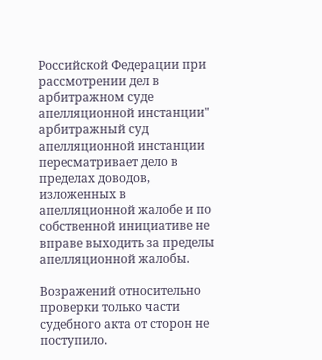Российской Федерации при рассмотрении дел в арбитражном суде апелляционной инстанции" арбитражный суд апелляционной инстанции пересматривает дело в пределах доводов, изложенных в апелляционной жалобе и по собственной инициативе не вправе выходить за пределы апелляционной жалобы.

Возражений относительно проверки только части судебного акта от сторон не поступило.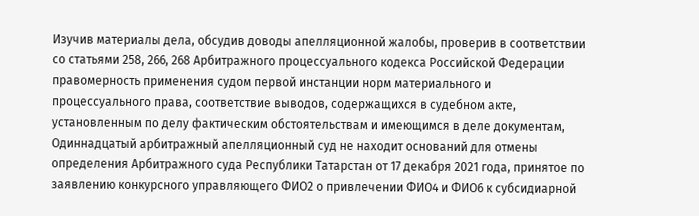Изучив материалы дела, обсудив доводы апелляционной жалобы, проверив в соответствии со статьями 258, 266, 268 Арбитражного процессуального кодекса Российской Федерации правомерность применения судом первой инстанции норм материального и процессуального права, соответствие выводов, содержащихся в судебном акте, установленным по делу фактическим обстоятельствам и имеющимся в деле документам, Одиннадцатый арбитражный апелляционный суд не находит оснований для отмены определения Арбитражного суда Республики Татарстан от 17 декабря 2021 года, принятое по заявлению конкурсного управляющего ФИО2 о привлечении ФИО4 и ФИО6 к субсидиарной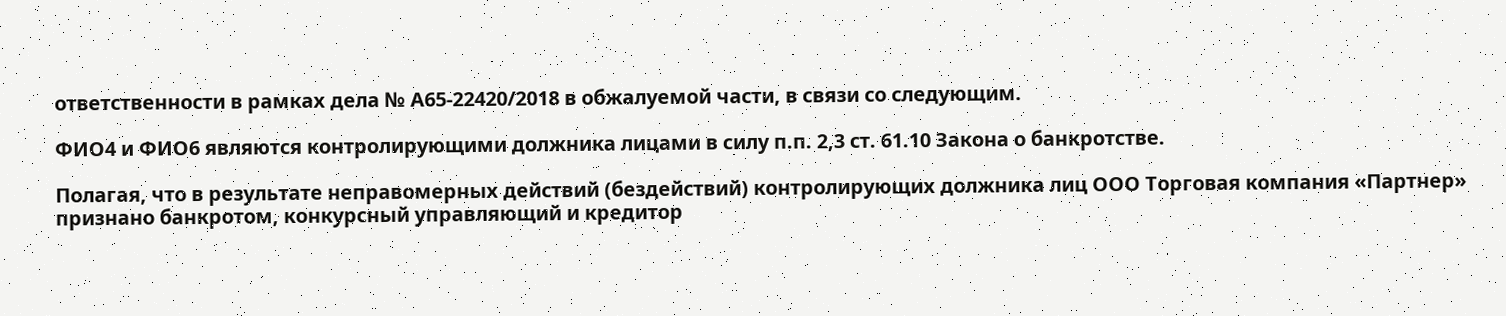ответственности в рамках дела № А65-22420/2018 в обжалуемой части, в связи со следующим.

ФИО4 и ФИО6 являются контролирующими должника лицами в силу п.п. 2,3 ст. 61.10 Закона о банкротстве.

Полагая, что в результате неправомерных действий (бездействий) контролирующих должника лиц ООО Торговая компания «Партнер» признано банкротом, конкурсный управляющий и кредитор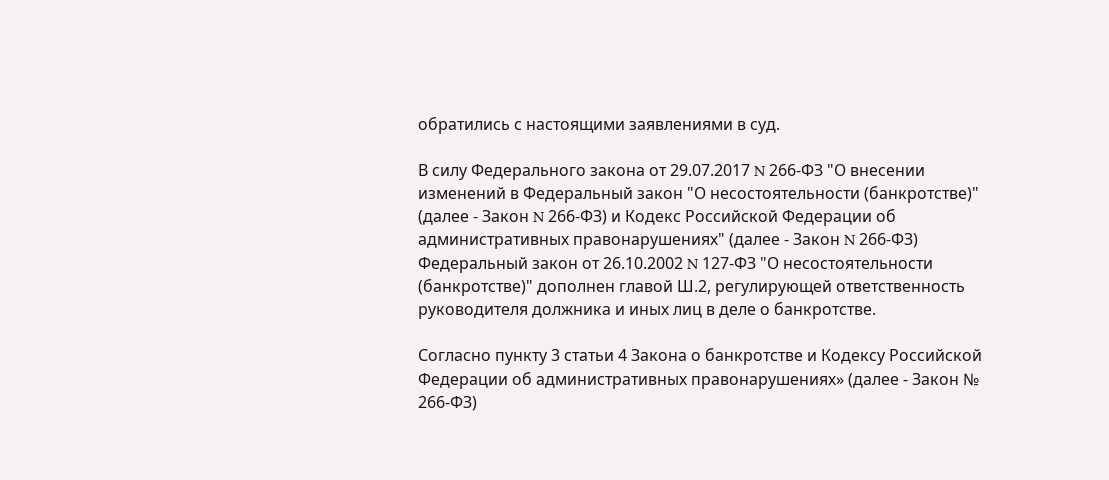обратились с настоящими заявлениями в суд.

В силу Федерального закона от 29.07.2017 N 266-ФЗ "О внесении изменений в Федеральный закон "О несостоятельности (банкротстве)" (далее - Закон N 266-ФЗ) и Кодекс Российской Федерации об административных правонарушениях" (далее - Закон N 266-ФЗ) Федеральный закон от 26.10.2002 N 127-ФЗ "О несостоятельности (банкротстве)" дополнен главой Ш.2, регулирующей ответственность руководителя должника и иных лиц в деле о банкротстве.

Согласно пункту 3 статьи 4 Закона о банкротстве и Кодексу Российской Федерации об административных правонарушениях» (далее - Закон № 266-ФЗ)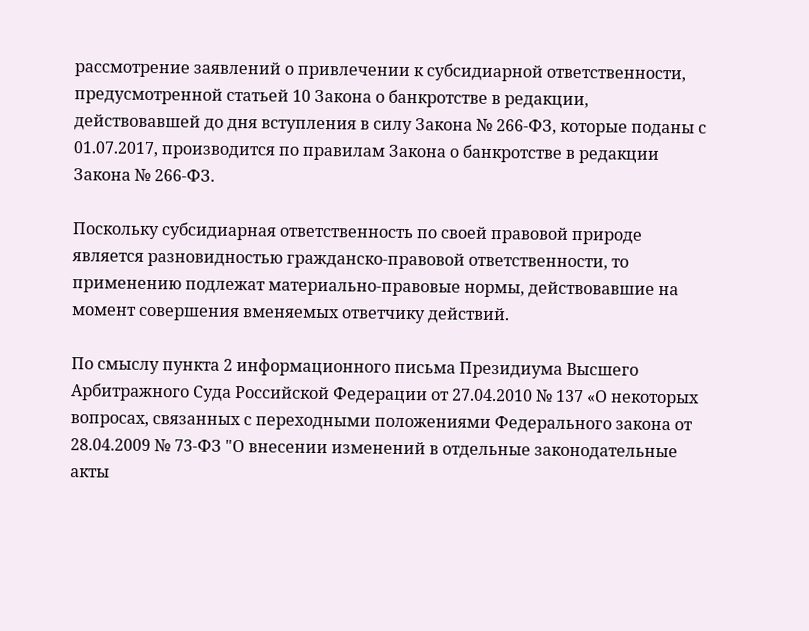рассмотрение заявлений о привлечении к субсидиарной ответственности, предусмотренной статьей 10 Закона о банкротстве в редакции, действовавшей до дня вступления в силу Закона № 266-ФЗ, которые поданы с 01.07.2017, производится по правилам Закона о банкротстве в редакции Закона № 266-ФЗ.

Поскольку субсидиарная ответственность по своей правовой природе является разновидностью гражданско-правовой ответственности, то применению подлежат материально-правовые нормы, действовавшие на момент совершения вменяемых ответчику действий.

По смыслу пункта 2 информационного письма Президиума Высшего Арбитражного Суда Российской Федерации от 27.04.2010 № 137 «О некоторых вопросах, связанных с переходными положениями Федерального закона от 28.04.2009 № 73-ФЗ "О внесении изменений в отдельные законодательные акты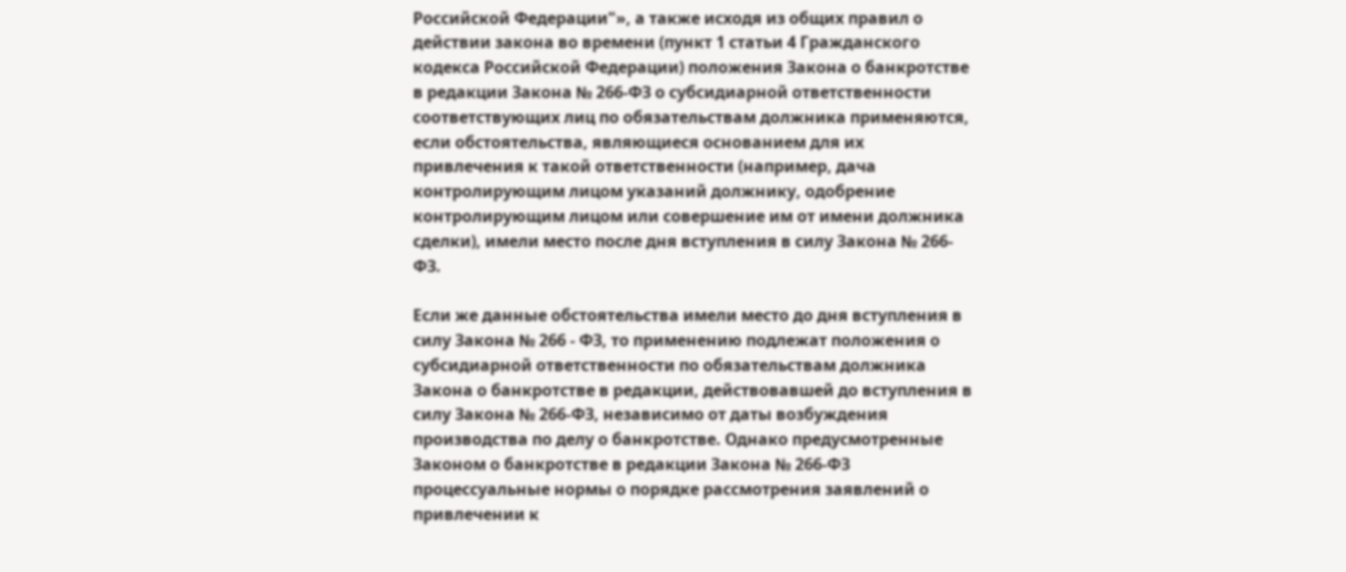Российской Федерации"», а также исходя из общих правил о действии закона во времени (пункт 1 статьи 4 Гражданского кодекса Российской Федерации) положения Закона о банкротстве в редакции Закона № 266-ФЗ о субсидиарной ответственности соответствующих лиц по обязательствам должника применяются, если обстоятельства, являющиеся основанием для их привлечения к такой ответственности (например, дача контролирующим лицом указаний должнику, одобрение контролирующим лицом или совершение им от имени должника сделки), имели место после дня вступления в силу Закона № 266-ФЗ.

Если же данные обстоятельства имели место до дня вступления в силу Закона № 266 - ФЗ, то применению подлежат положения о субсидиарной ответственности по обязательствам должника Закона о банкротстве в редакции, действовавшей до вступления в силу Закона № 266-ФЗ, независимо от даты возбуждения производства по делу о банкротстве. Однако предусмотренные Законом о банкротстве в редакции Закона № 266-ФЗ процессуальные нормы о порядке рассмотрения заявлений о привлечении к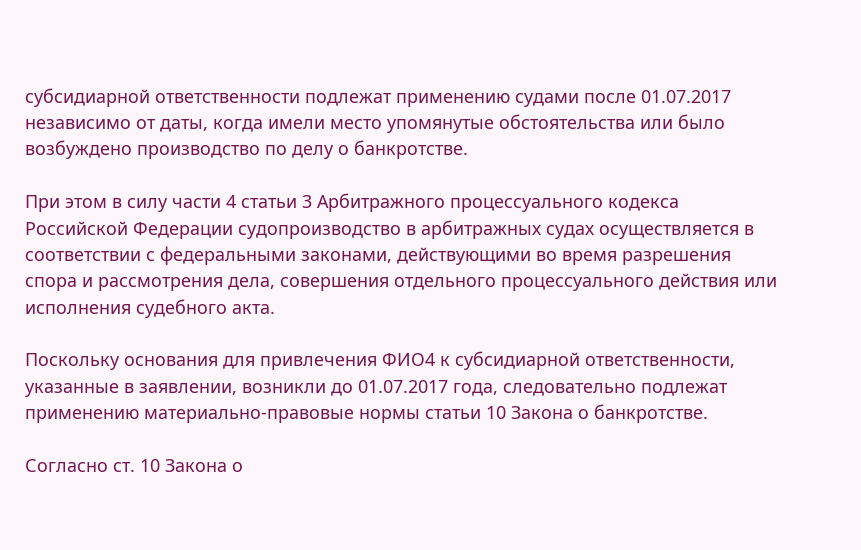субсидиарной ответственности подлежат применению судами после 01.07.2017 независимо от даты, когда имели место упомянутые обстоятельства или было возбуждено производство по делу о банкротстве.

При этом в силу части 4 статьи 3 Арбитражного процессуального кодекса Российской Федерации судопроизводство в арбитражных судах осуществляется в соответствии с федеральными законами, действующими во время разрешения спора и рассмотрения дела, совершения отдельного процессуального действия или исполнения судебного акта.

Поскольку основания для привлечения ФИО4 к субсидиарной ответственности, указанные в заявлении, возникли до 01.07.2017 года, следовательно подлежат применению материально-правовые нормы статьи 10 Закона о банкротстве.

Согласно ст. 10 Закона о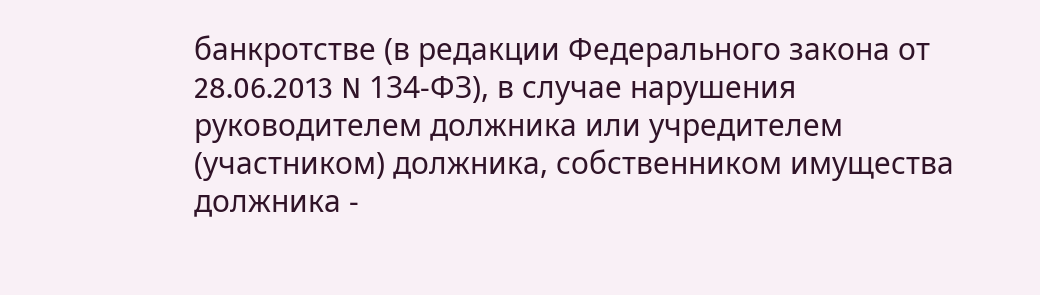банкротстве (в редакции Федерального закона от 28.06.2013 N 134-ФЗ), в случае нарушения руководителем должника или учредителем (участником) должника, собственником имущества должника -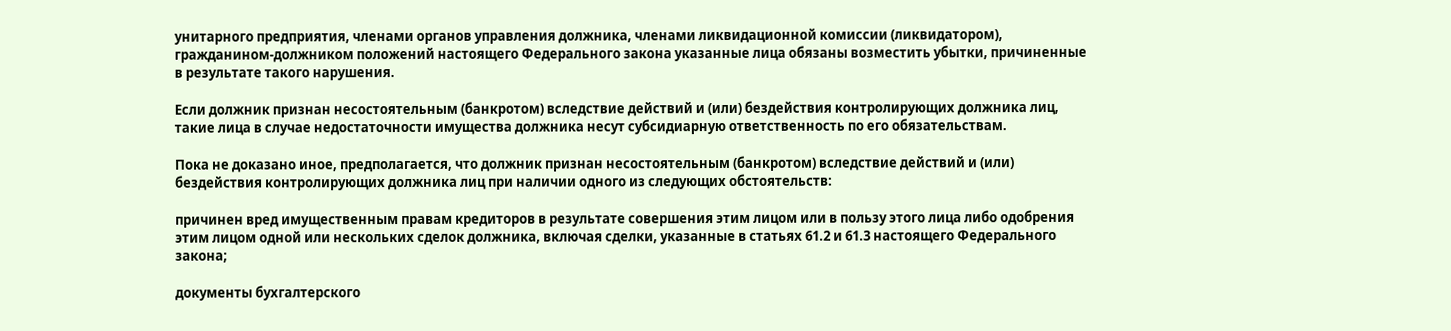унитарного предприятия, членами органов управления должника, членами ликвидационной комиссии (ликвидатором), гражданином-должником положений настоящего Федерального закона указанные лица обязаны возместить убытки, причиненные в результате такого нарушения.

Если должник признан несостоятельным (банкротом) вследствие действий и (или) бездействия контролирующих должника лиц, такие лица в случае недостаточности имущества должника несут субсидиарную ответственность по его обязательствам.

Пока не доказано иное, предполагается, что должник признан несостоятельным (банкротом) вследствие действий и (или) бездействия контролирующих должника лиц при наличии одного из следующих обстоятельств:

причинен вред имущественным правам кредиторов в результате совершения этим лицом или в пользу этого лица либо одобрения этим лицом одной или нескольких сделок должника, включая сделки, указанные в статьях 61.2 и 61.3 настоящего Федерального закона;

документы бухгалтерского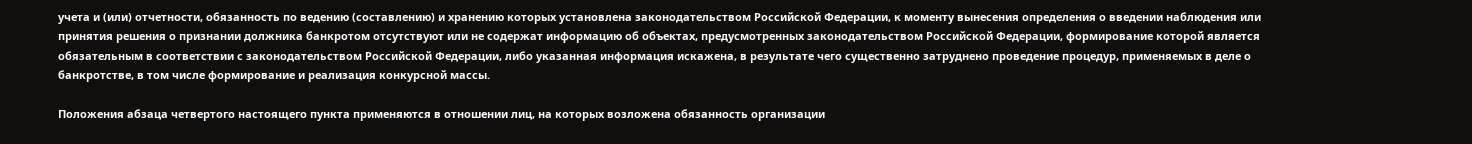учета и (или) отчетности, обязанность по ведению (составлению) и хранению которых установлена законодательством Российской Федерации, к моменту вынесения определения о введении наблюдения или принятия решения о признании должника банкротом отсутствуют или не содержат информацию об объектах, предусмотренных законодательством Российской Федерации, формирование которой является обязательным в соответствии с законодательством Российской Федерации, либо указанная информация искажена, в результате чего существенно затруднено проведение процедур, применяемых в деле о банкротстве, в том числе формирование и реализация конкурсной массы.

Положения абзаца четвертого настоящего пункта применяются в отношении лиц, на которых возложена обязанность организации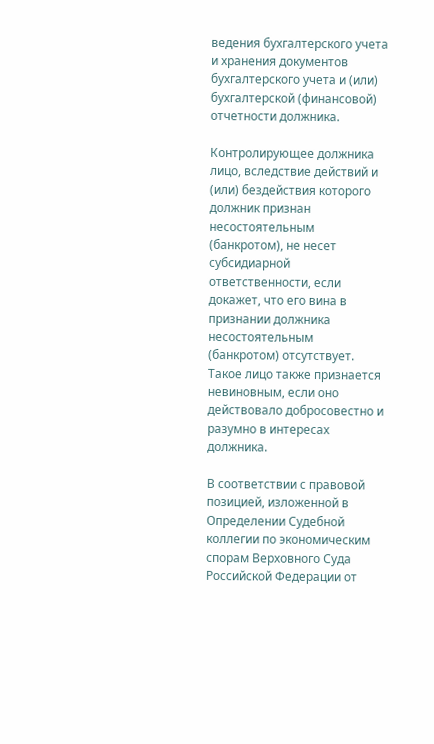ведения бухгалтерского учета и хранения документов бухгалтерского учета и (или) бухгалтерской (финансовой) отчетности должника.

Контролирующее должника лицо, вследствие действий и (или) бездействия которого должник признан несостоятельным (банкротом), не несет субсидиарной ответственности, если докажет, что его вина в признании должника несостоятельным (банкротом) отсутствует. Такое лицо также признается невиновным, если оно действовало добросовестно и разумно в интересах должника.

В соответствии с правовой позицией, изложенной в Определении Судебной коллегии по экономическим спорам Верховного Суда Российской Федерации от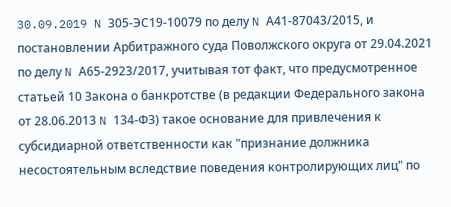30.09.2019 N 305-ЭС19-10079 по делу N А41-87043/2015, и постановлении Арбитражного суда Поволжского округа от 29.04.2021 по делу N А65-2923/2017, учитывая тот факт, что предусмотренное статьей 10 Закона о банкротстве (в редакции Федерального закона от 28.06.2013 N 134-ФЗ) такое основание для привлечения к субсидиарной ответственности как "признание должника несостоятельным вследствие поведения контролирующих лиц" по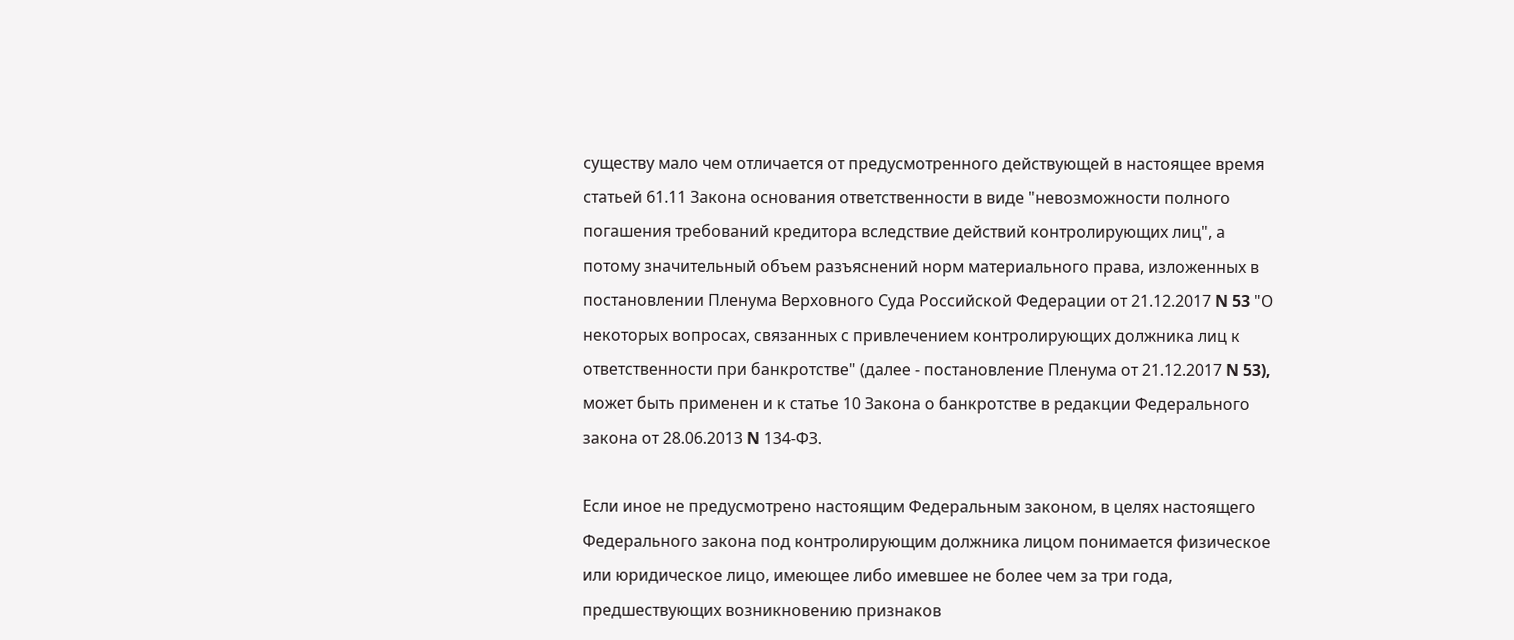существу мало чем отличается от предусмотренного действующей в настоящее время статьей 61.11 Закона основания ответственности в виде "невозможности полного погашения требований кредитора вследствие действий контролирующих лиц", а потому значительный объем разъяснений норм материального права, изложенных в постановлении Пленума Верховного Суда Российской Федерации от 21.12.2017 N 53 "О некоторых вопросах, связанных с привлечением контролирующих должника лиц к ответственности при банкротстве" (далее - постановление Пленума от 21.12.2017 N 53), может быть применен и к статье 10 Закона о банкротстве в редакции Федерального закона от 28.06.2013 N 134-ФЗ.

Если иное не предусмотрено настоящим Федеральным законом, в целях настоящего Федерального закона под контролирующим должника лицом понимается физическое или юридическое лицо, имеющее либо имевшее не более чем за три года, предшествующих возникновению признаков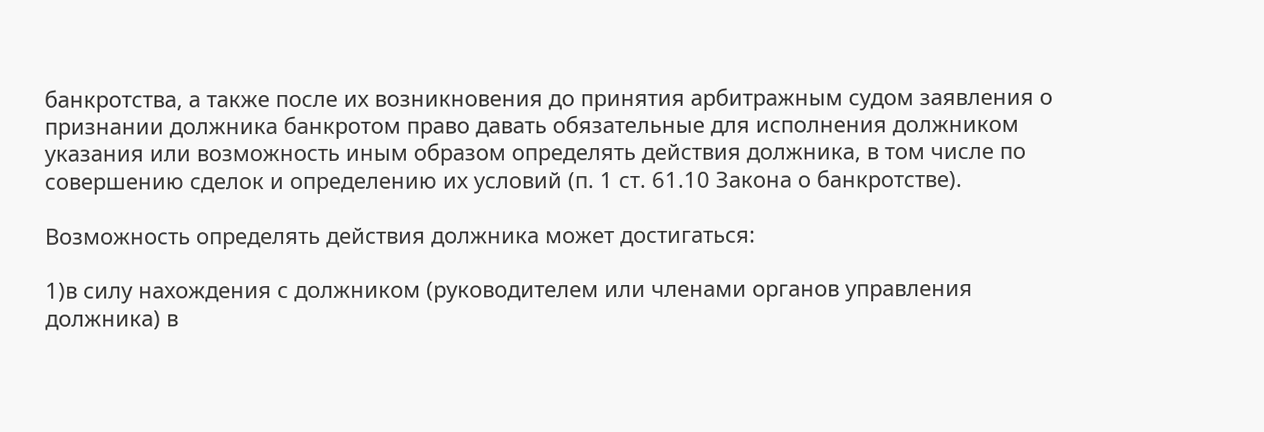банкротства, а также после их возникновения до принятия арбитражным судом заявления о признании должника банкротом право давать обязательные для исполнения должником указания или возможность иным образом определять действия должника, в том числе по совершению сделок и определению их условий (п. 1 ст. 61.10 Закона о банкротстве).

Возможность определять действия должника может достигаться:

1)в силу нахождения с должником (руководителем или членами органов управления должника) в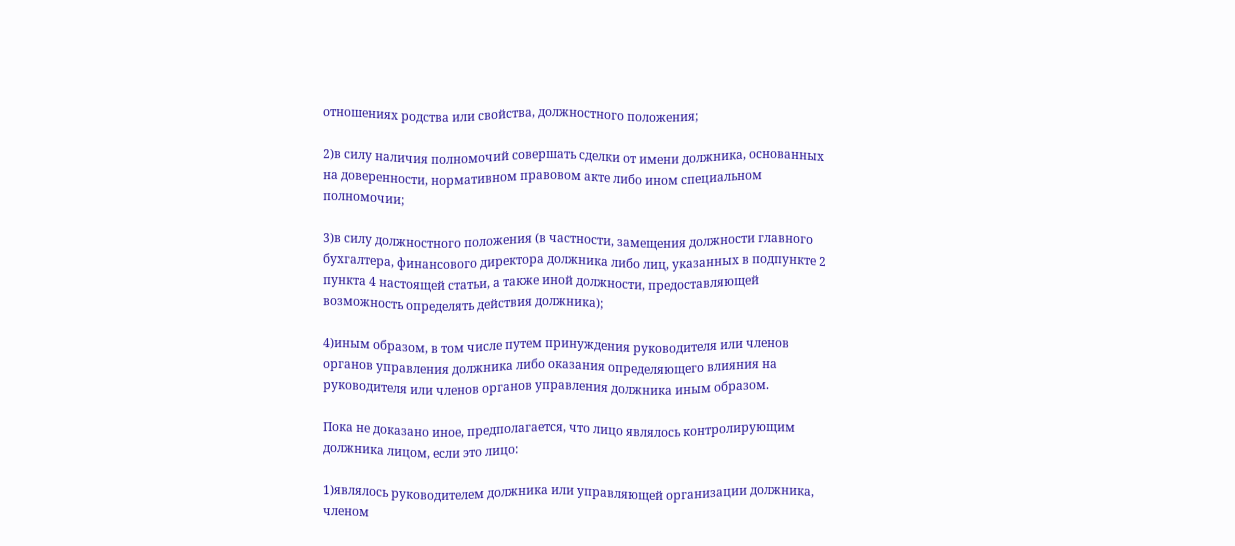отношениях родства или свойства, должностного положения;

2)в силу наличия полномочий совершать сделки от имени должника, основанных на доверенности, нормативном правовом акте либо ином специальном полномочии;

3)в силу должностного положения (в частности, замещения должности главного бухгалтера, финансового директора должника либо лиц, указанных в подпункте 2 пункта 4 настоящей статьи, а также иной должности, предоставляющей возможность определять действия должника);

4)иным образом, в том числе путем принуждения руководителя или членов органов управления должника либо оказания определяющего влияния на руководителя или членов органов управления должника иным образом.

Пока не доказано иное, предполагается, что лицо являлось контролирующим должника лицом, если это лицо:

1)являлось руководителем должника или управляющей организации должника, членом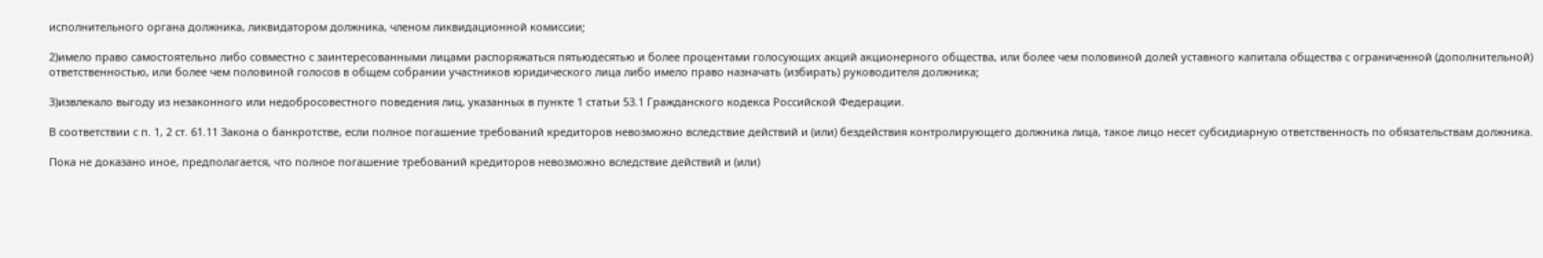исполнительного органа должника, ликвидатором должника, членом ликвидационной комиссии;

2)имело право самостоятельно либо совместно с заинтересованными лицами распоряжаться пятьюдесятью и более процентами голосующих акций акционерного общества, или более чем половиной долей уставного капитала общества с ограниченной (дополнительной) ответственностью, или более чем половиной голосов в общем собрании участников юридического лица либо имело право назначать (избирать) руководителя должника;

3)извлекало выгоду из незаконного или недобросовестного поведения лиц, указанных в пункте 1 статьи 53.1 Гражданского кодекса Российской Федерации.

В соответствии с п. 1, 2 ст. 61.11 Закона о банкротстве, если полное погашение требований кредиторов невозможно вследствие действий и (или) бездействия контролирующего должника лица, такое лицо несет субсидиарную ответственность по обязательствам должника.

Пока не доказано иное, предполагается, что полное погашение требований кредиторов невозможно вследствие действий и (или)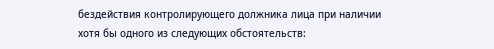бездействия контролирующего должника лица при наличии хотя бы одного из следующих обстоятельств: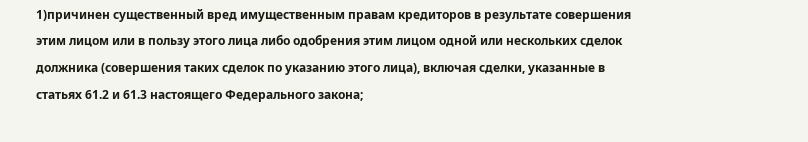1)причинен существенный вред имущественным правам кредиторов в результате совершения этим лицом или в пользу этого лица либо одобрения этим лицом одной или нескольких сделок должника (совершения таких сделок по указанию этого лица), включая сделки, указанные в статьях 61.2 и 61.3 настоящего Федерального закона;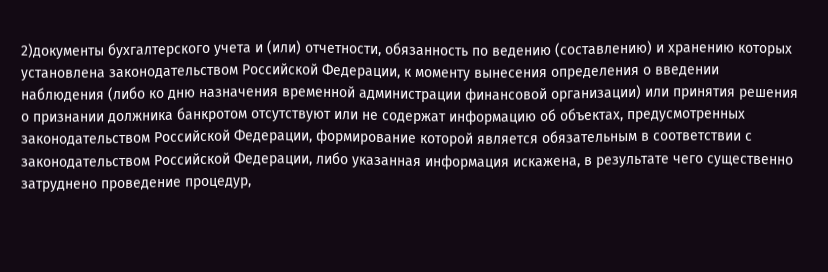2)документы бухгалтерского учета и (или) отчетности, обязанность по ведению (составлению) и хранению которых установлена законодательством Российской Федерации, к моменту вынесения определения о введении наблюдения (либо ко дню назначения временной администрации финансовой организации) или принятия решения о признании должника банкротом отсутствуют или не содержат информацию об объектах, предусмотренных законодательством Российской Федерации, формирование которой является обязательным в соответствии с законодательством Российской Федерации, либо указанная информация искажена, в результате чего существенно затруднено проведение процедур,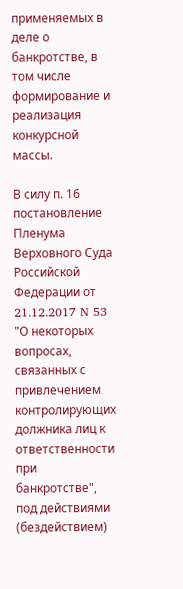применяемых в деле о банкротстве, в том числе формирование и реализация конкурсной массы.

В силу п. 16 постановление Пленума Верховного Суда Российской Федерации от 21.12.2017 N 53 "О некоторых вопросах, связанных с привлечением контролирующих должника лиц к ответственности при банкротстве", под действиями (бездействием)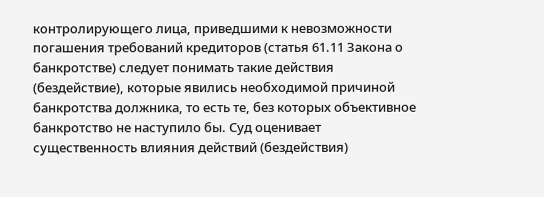контролирующего лица, приведшими к невозможности погашения требований кредиторов (статья 61.11 Закона о банкротстве) следует понимать такие действия (бездействие), которые явились необходимой причиной банкротства должника, то есть те, без которых объективное банкротство не наступило бы. Суд оценивает существенность влияния действий (бездействия)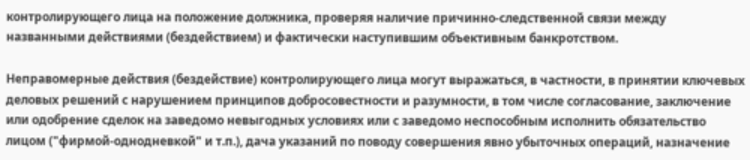контролирующего лица на положение должника, проверяя наличие причинно-следственной связи между названными действиями (бездействием) и фактически наступившим объективным банкротством.

Неправомерные действия (бездействие) контролирующего лица могут выражаться, в частности, в принятии ключевых деловых решений с нарушением принципов добросовестности и разумности, в том числе согласование, заключение или одобрение сделок на заведомо невыгодных условиях или с заведомо неспособным исполнить обязательство лицом ("фирмой-однодневкой" и т.п.), дача указаний по поводу совершения явно убыточных операций, назначение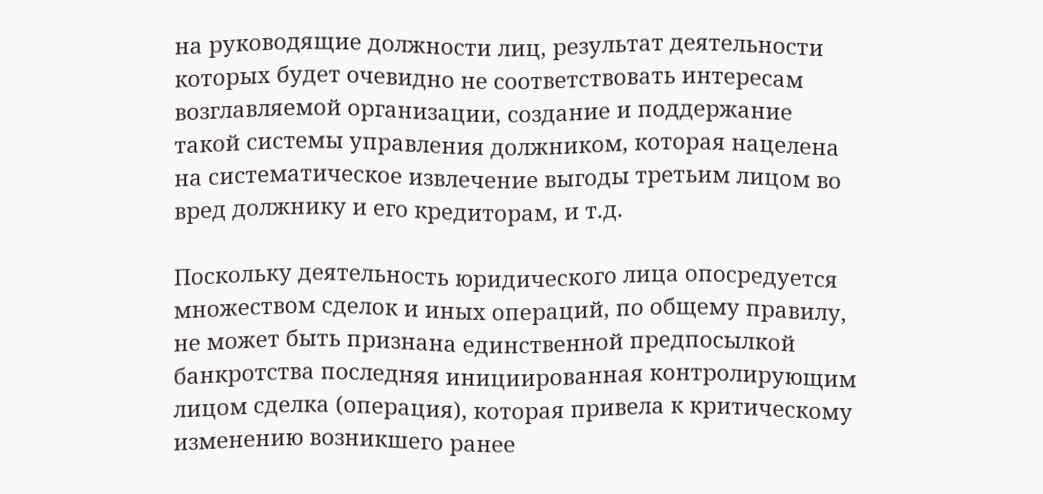на руководящие должности лиц, результат деятельности которых будет очевидно не соответствовать интересам возглавляемой организации, создание и поддержание такой системы управления должником, которая нацелена на систематическое извлечение выгоды третьим лицом во вред должнику и его кредиторам, и т.д.

Поскольку деятельность юридического лица опосредуется множеством сделок и иных операций, по общему правилу, не может быть признана единственной предпосылкой банкротства последняя инициированная контролирующим лицом сделка (операция), которая привела к критическому изменению возникшего ранее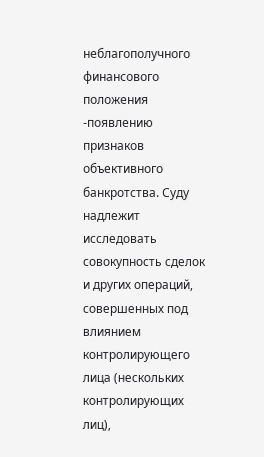неблагополучного финансового положения -появлению признаков объективного банкротства. Суду надлежит исследовать совокупность сделок и других операций, совершенных под влиянием контролирующего лица (нескольких контролирующих лиц),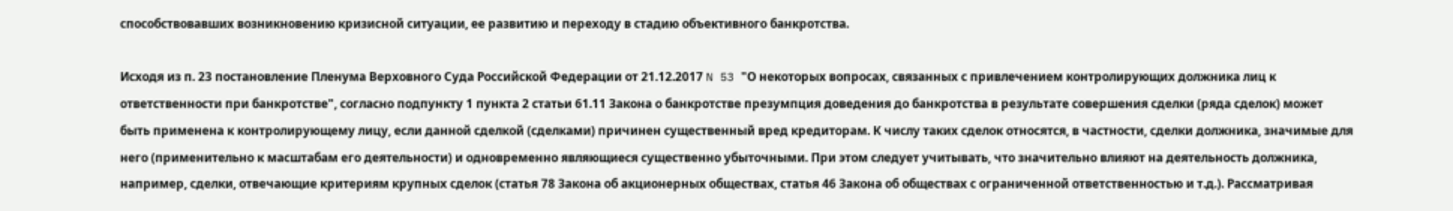способствовавших возникновению кризисной ситуации, ее развитию и переходу в стадию объективного банкротства.

Исходя из п. 23 постановление Пленума Верховного Суда Российской Федерации от 21.12.2017 N 53 "О некоторых вопросах, связанных с привлечением контролирующих должника лиц к ответственности при банкротстве", согласно подпункту 1 пункта 2 статьи 61.11 Закона о банкротстве презумпция доведения до банкротства в результате совершения сделки (ряда сделок) может быть применена к контролирующему лицу, если данной сделкой (сделками) причинен существенный вред кредиторам. К числу таких сделок относятся, в частности, сделки должника, значимые для него (применительно к масштабам его деятельности) и одновременно являющиеся существенно убыточными. При этом следует учитывать, что значительно влияют на деятельность должника, например, сделки, отвечающие критериям крупных сделок (статья 78 Закона об акционерных обществах, статья 46 Закона об обществах с ограниченной ответственностью и т.д.). Рассматривая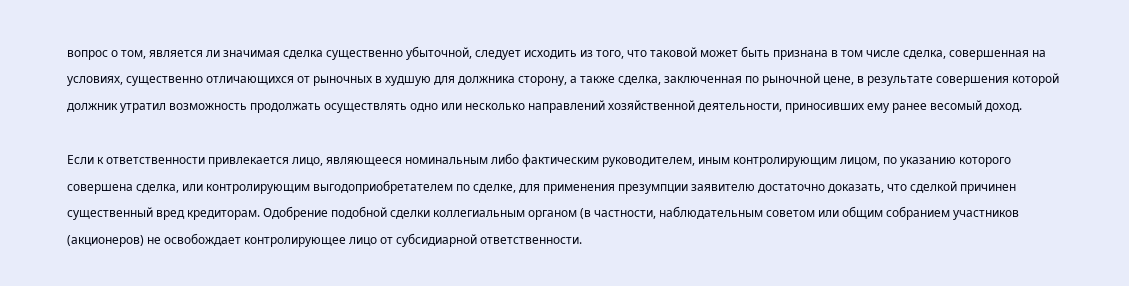вопрос о том, является ли значимая сделка существенно убыточной, следует исходить из того, что таковой может быть признана в том числе сделка, совершенная на условиях, существенно отличающихся от рыночных в худшую для должника сторону, а также сделка, заключенная по рыночной цене, в результате совершения которой должник утратил возможность продолжать осуществлять одно или несколько направлений хозяйственной деятельности, приносивших ему ранее весомый доход.

Если к ответственности привлекается лицо, являющееся номинальным либо фактическим руководителем, иным контролирующим лицом, по указанию которого совершена сделка, или контролирующим выгодоприобретателем по сделке, для применения презумпции заявителю достаточно доказать, что сделкой причинен существенный вред кредиторам. Одобрение подобной сделки коллегиальным органом (в частности, наблюдательным советом или общим собранием участников (акционеров) не освобождает контролирующее лицо от субсидиарной ответственности.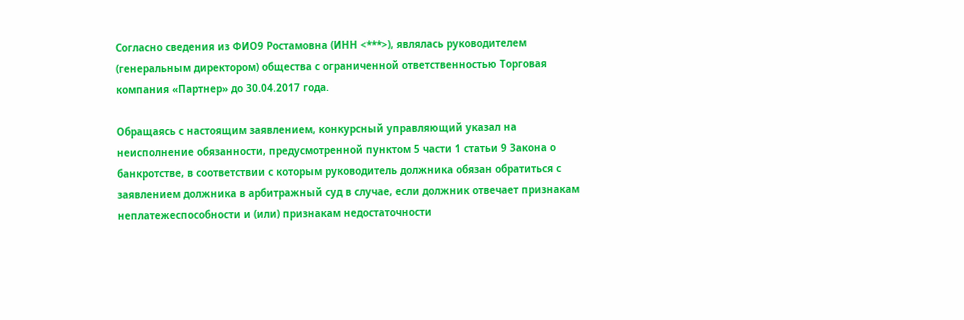Согласно сведения из ФИО9 Ростамовна (ИНН <***>), являлась руководителем (генеральным директором) общества с ограниченной ответственностью Торговая компания «Партнер» до 30.04.2017 года.

Обращаясь с настоящим заявлением, конкурсный управляющий указал на неисполнение обязанности, предусмотренной пунктом 5 части 1 статьи 9 Закона о банкротстве, в соответствии с которым руководитель должника обязан обратиться с заявлением должника в арбитражный суд в случае, если должник отвечает признакам неплатежеспособности и (или) признакам недостаточности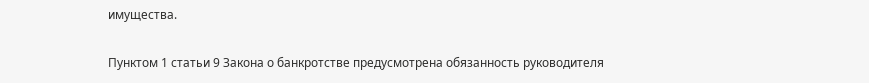имущества.

Пунктом 1 статьи 9 Закона о банкротстве предусмотрена обязанность руководителя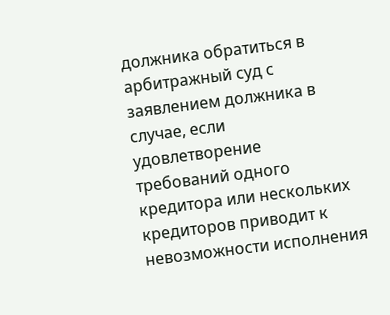должника обратиться в арбитражный суд с заявлением должника в случае, если удовлетворение требований одного кредитора или нескольких кредиторов приводит к невозможности исполнения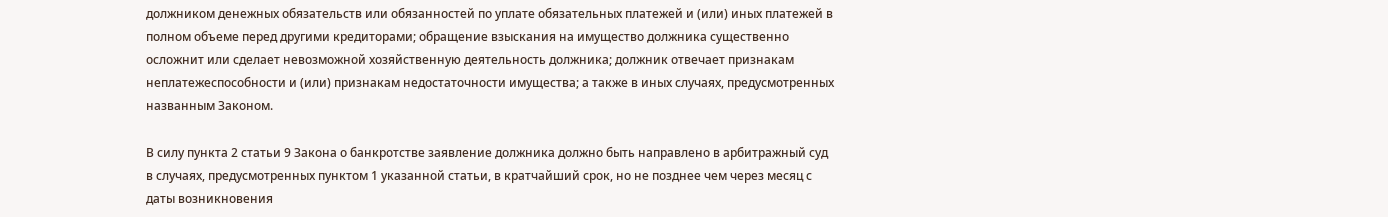должником денежных обязательств или обязанностей по уплате обязательных платежей и (или) иных платежей в полном объеме перед другими кредиторами; обращение взыскания на имущество должника существенно осложнит или сделает невозможной хозяйственную деятельность должника; должник отвечает признакам неплатежеспособности и (или) признакам недостаточности имущества; а также в иных случаях, предусмотренных названным Законом.

В силу пункта 2 статьи 9 Закона о банкротстве заявление должника должно быть направлено в арбитражный суд в случаях, предусмотренных пунктом 1 указанной статьи, в кратчайший срок, но не позднее чем через месяц с даты возникновения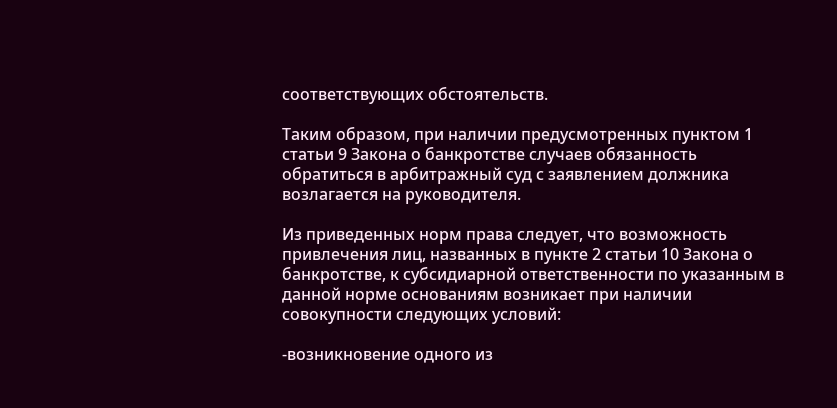соответствующих обстоятельств.

Таким образом, при наличии предусмотренных пунктом 1 статьи 9 Закона о банкротстве случаев обязанность обратиться в арбитражный суд с заявлением должника возлагается на руководителя.

Из приведенных норм права следует, что возможность привлечения лиц, названных в пункте 2 статьи 10 Закона о банкротстве, к субсидиарной ответственности по указанным в данной норме основаниям возникает при наличии совокупности следующих условий:

-возникновение одного из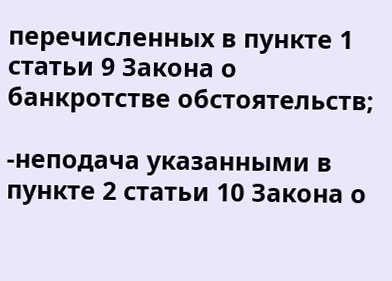перечисленных в пункте 1 статьи 9 Закона о банкротстве обстоятельств;

-неподача указанными в пункте 2 статьи 10 Закона о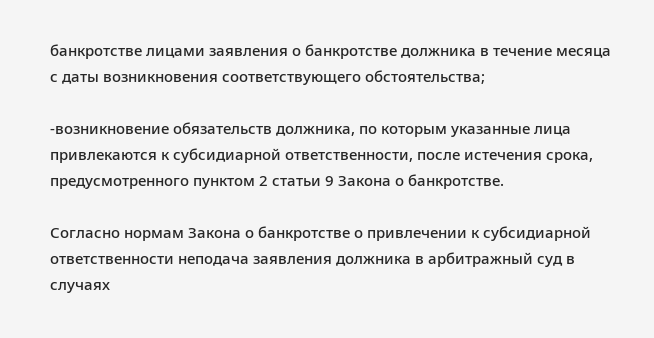банкротстве лицами заявления о банкротстве должника в течение месяца с даты возникновения соответствующего обстоятельства;

-возникновение обязательств должника, по которым указанные лица привлекаются к субсидиарной ответственности, после истечения срока, предусмотренного пунктом 2 статьи 9 Закона о банкротстве.

Согласно нормам Закона о банкротстве о привлечении к субсидиарной ответственности неподача заявления должника в арбитражный суд в случаях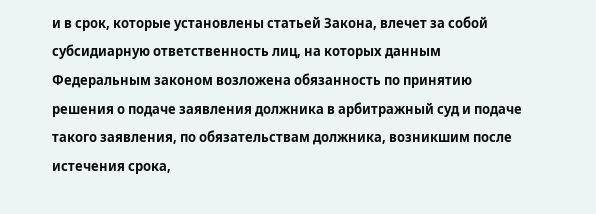и в срок, которые установлены статьей Закона, влечет за собой субсидиарную ответственность лиц, на которых данным Федеральным законом возложена обязанность по принятию решения о подаче заявления должника в арбитражный суд и подаче такого заявления, по обязательствам должника, возникшим после истечения срока,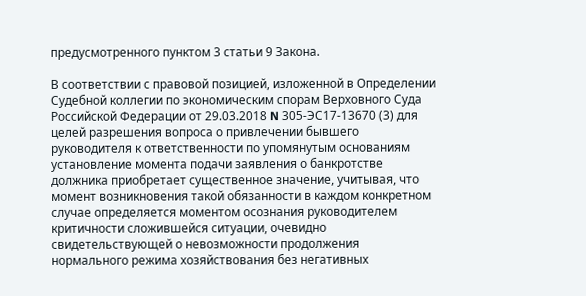предусмотренного пунктом 3 статьи 9 Закона.

В соответствии с правовой позицией, изложенной в Определении Судебной коллегии по экономическим спорам Верховного Суда Российской Федерации от 29.03.2018 N 305-ЭС17-13670 (3) для целей разрешения вопроса о привлечении бывшего руководителя к ответственности по упомянутым основаниям установление момента подачи заявления о банкротстве должника приобретает существенное значение, учитывая, что момент возникновения такой обязанности в каждом конкретном случае определяется моментом осознания руководителем критичности сложившейся ситуации, очевидно свидетельствующей о невозможности продолжения нормального режима хозяйствования без негативных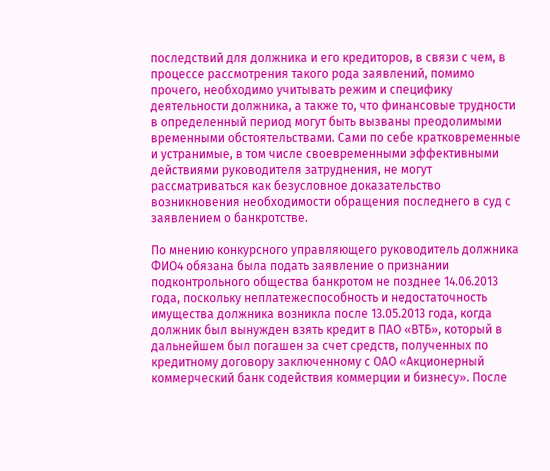последствий для должника и его кредиторов, в связи с чем, в процессе рассмотрения такого рода заявлений, помимо прочего, необходимо учитывать режим и специфику деятельности должника, а также то, что финансовые трудности в определенный период могут быть вызваны преодолимыми временными обстоятельствами. Сами по себе кратковременные и устранимые, в том числе своевременными эффективными действиями руководителя затруднения, не могут рассматриваться как безусловное доказательство возникновения необходимости обращения последнего в суд с заявлением о банкротстве.

По мнению конкурсного управляющего руководитель должника ФИО4 обязана была подать заявление о признании подконтрольного общества банкротом не позднее 14.06.2013 года, поскольку неплатежеспособность и недостаточность имущества должника возникла после 13.05.2013 года, когда должник был вынужден взять кредит в ПАО «ВТБ», который в дальнейшем был погашен за счет средств, полученных по кредитному договору заключенному с ОАО «Акционерный коммерческий банк содействия коммерции и бизнесу». После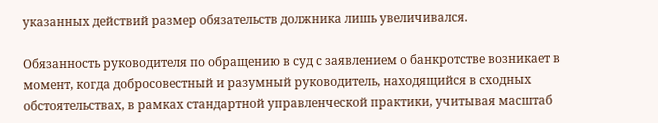указанных действий размер обязательств должника лишь увеличивался.

Обязанность руководителя по обращению в суд с заявлением о банкротстве возникает в момент, когда добросовестный и разумный руководитель, находящийся в сходных обстоятельствах, в рамках стандартной управленческой практики, учитывая масштаб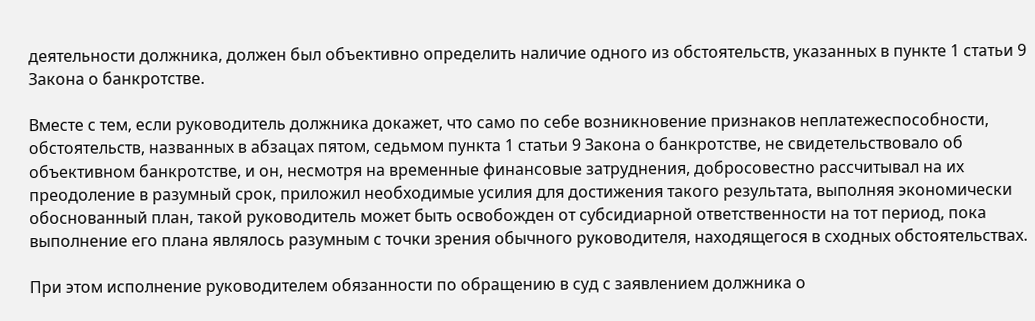деятельности должника, должен был объективно определить наличие одного из обстоятельств, указанных в пункте 1 статьи 9 Закона о банкротстве.

Вместе с тем, если руководитель должника докажет, что само по себе возникновение признаков неплатежеспособности, обстоятельств, названных в абзацах пятом, седьмом пункта 1 статьи 9 Закона о банкротстве, не свидетельствовало об объективном банкротстве, и он, несмотря на временные финансовые затруднения, добросовестно рассчитывал на их преодоление в разумный срок, приложил необходимые усилия для достижения такого результата, выполняя экономически обоснованный план, такой руководитель может быть освобожден от субсидиарной ответственности на тот период, пока выполнение его плана являлось разумным с точки зрения обычного руководителя, находящегося в сходных обстоятельствах.

При этом исполнение руководителем обязанности по обращению в суд с заявлением должника о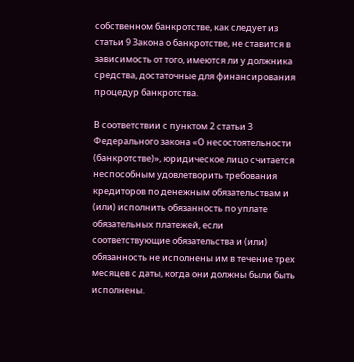собственном банкротстве, как следует из статьи 9 Закона о банкротстве, не ставится в зависимость от того, имеются ли у должника средства, достаточные для финансирования процедур банкротства.

В соответствии с пунктом 2 статьи 3 Федерального закона «О несостоятельности (банкротстве)», юридическое лицо считается неспособным удовлетворить требования кредиторов по денежным обязательствам и (или) исполнить обязанность по уплате обязательных платежей, если соответствующие обязательства и (или) обязанность не исполнены им в течение трех месяцев с даты, когда они должны были быть исполнены.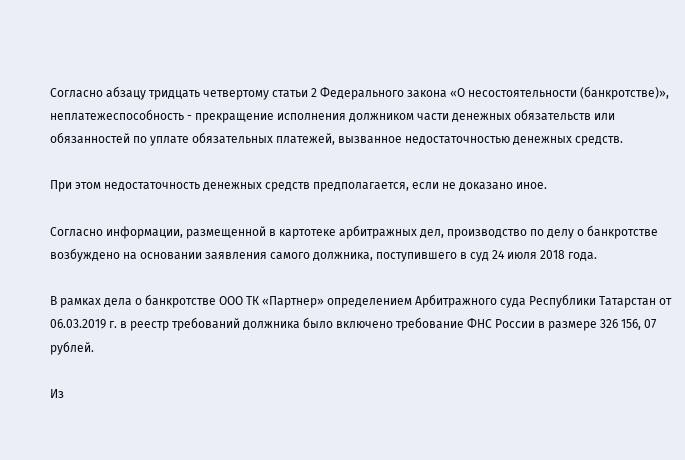Согласно абзацу тридцать четвертому статьи 2 Федерального закона «О несостоятельности (банкротстве)», неплатежеспособность - прекращение исполнения должником части денежных обязательств или обязанностей по уплате обязательных платежей, вызванное недостаточностью денежных средств.

При этом недостаточность денежных средств предполагается, если не доказано иное.

Согласно информации, размещенной в картотеке арбитражных дел, производство по делу о банкротстве возбуждено на основании заявления самого должника, поступившего в суд 24 июля 2018 года.

В рамках дела о банкротстве ООО ТК «Партнер» определением Арбитражного суда Республики Татарстан от 06.03.2019 г. в реестр требований должника было включено требование ФНС России в размере 326 156, 07 рублей.

Из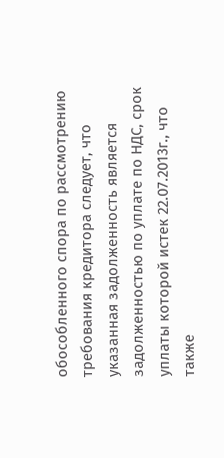обособленного спора по рассмотрению требования кредитора следует, что указанная задолженность является задолженностью по уплате по НДС, срок уплаты которой истек 22.07.2013г., что также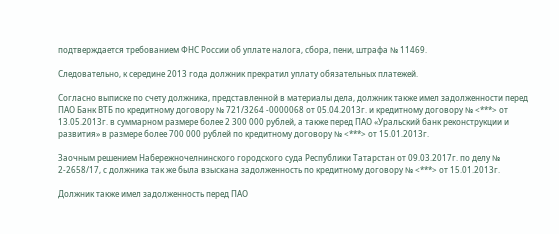подтверждается требованием ФНС России об уплате налога, сбора, пени, штрафа № 11469.

Следовательно, к середине 2013 года должник прекратил уплату обязательных платежей.

Согласно выписке по счету должника, представленной в материалы дела, должник также имел задолженности перед ПАО Банк ВТБ по кредитному договору № 721/3264 -0000068 от 05.04.2013г. и кредитному договору № <***> от 13.05.2013г. в суммарном размере более 2 300 000 рублей, а также перед ПАО «Уральский банк реконструкции и развития» в размере более 700 000 рублей по кредитному договору № <***> от 15.01.2013г.

Заочным решением Набережночелнинского городского суда Республики Татарстан от 09.03.2017г. по делу № 2-2658/17, с должника так же была взыскана задолженность по кредитному договору № <***> от 15.01.2013г.

Должник также имел задолженность перед ПАО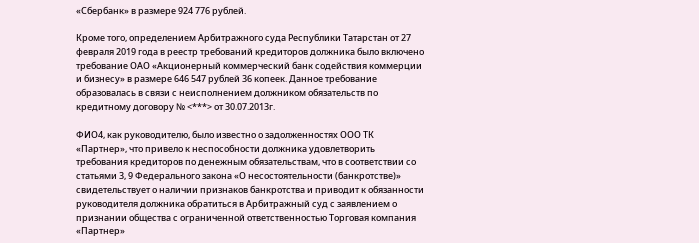«Сбербанк» в размере 924 776 рублей.

Кроме того, определением Арбитражного суда Республики Татарстан от 27 февраля 2019 года в реестр требований кредиторов должника было включено требование ОАО «Акционерный коммерческий банк содействия коммерции и бизнесу» в размере 646 547 рублей 36 копеек. Данное требование образовалась в связи с неисполнением должником обязательств по кредитному договору № <***> от 30.07.2013г.

ФИО4, как руководителю, было известно о задолженностях ООО ТК «Партнер», что привело к неспособности должника удовлетворить требования кредиторов по денежным обязательствам, что в соответствии со статьями 3, 9 Федерального закона «О несостоятельности (банкротстве)» свидетельствует о наличии признаков банкротства и приводит к обязанности руководителя должника обратиться в Арбитражный суд с заявлением о признании общества с ограниченной ответственностью Торговая компания «Партнер»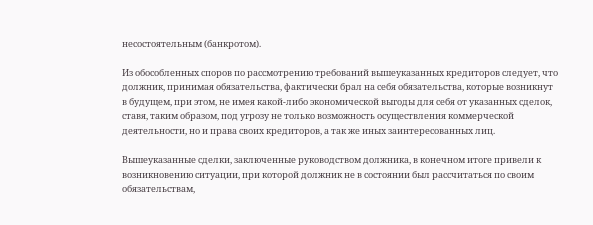несостоятельным (банкротом).

Из обособленных споров по рассмотрению требований вышеуказанных кредиторов следует, что должник, принимая обязательства, фактически брал на себя обязательства, которые возникнут в будущем, при этом, не имея какой-либо экономической выгоды для себя от указанных сделок, ставя, таким образом, под угрозу не только возможность осуществления коммерческой деятельности, но и права своих кредиторов, а так же иных заинтересованных лиц.

Вышеуказанные сделки, заключенные руководством должника, в конечном итоге привели к возникновению ситуации, при которой должник не в состоянии был рассчитаться по своим обязательствам,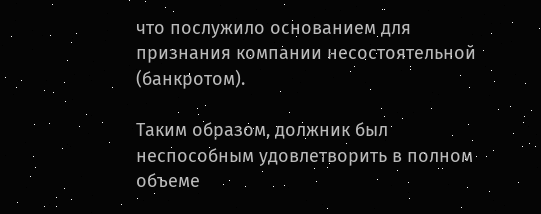что послужило основанием для признания компании несостоятельной (банкротом).

Таким образом, должник был неспособным удовлетворить в полном объеме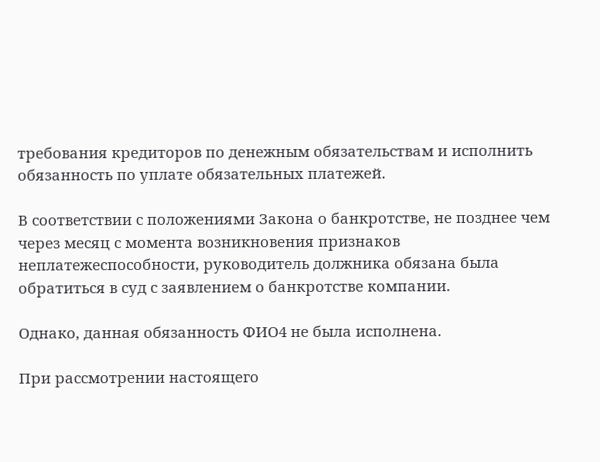требования кредиторов по денежным обязательствам и исполнить обязанность по уплате обязательных платежей.

В соответствии с положениями Закона о банкротстве, не позднее чем через месяц с момента возникновения признаков неплатежеспособности, руководитель должника обязана была обратиться в суд с заявлением о банкротстве компании.

Однако, данная обязанность ФИО4 не была исполнена.

При рассмотрении настоящего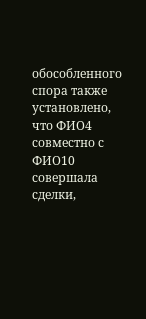обособленного спора также установлено, что ФИО4 совместно с ФИО10 совершала сделки,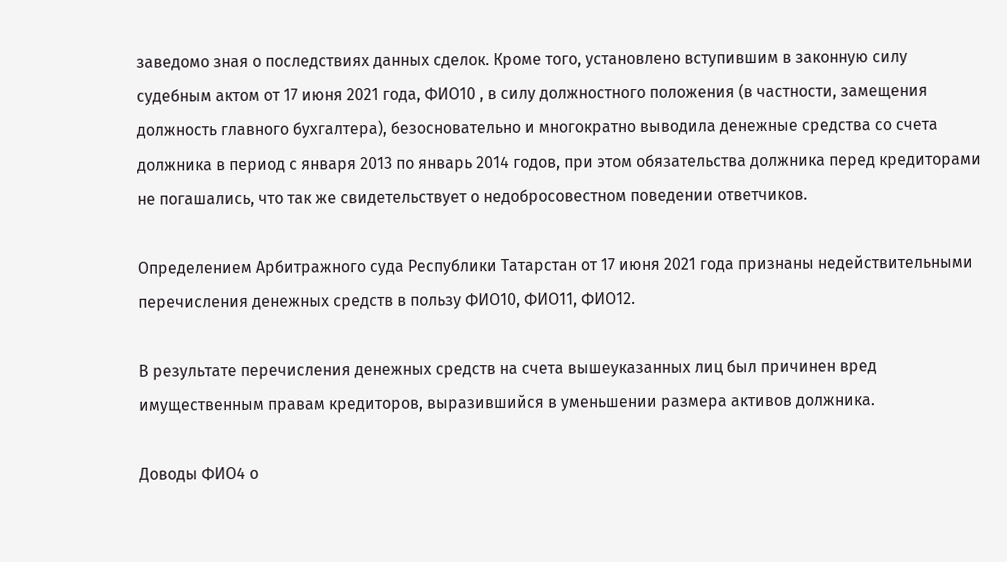заведомо зная о последствиях данных сделок. Кроме того, установлено вступившим в законную силу судебным актом от 17 июня 2021 года, ФИО10 , в силу должностного положения (в частности, замещения должность главного бухгалтера), безосновательно и многократно выводила денежные средства со счета должника в период с января 2013 по январь 2014 годов, при этом обязательства должника перед кредиторами не погашались, что так же свидетельствует о недобросовестном поведении ответчиков.

Определением Арбитражного суда Республики Татарстан от 17 июня 2021 года признаны недействительными перечисления денежных средств в пользу ФИО10, ФИО11, ФИО12.

В результате перечисления денежных средств на счета вышеуказанных лиц был причинен вред имущественным правам кредиторов, выразившийся в уменьшении размера активов должника.

Доводы ФИО4 о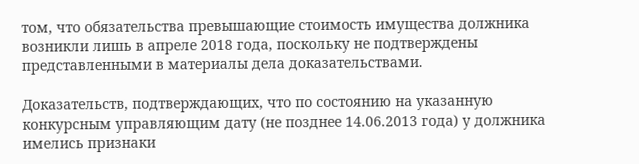том, что обязательства превышающие стоимость имущества должника возникли лишь в апреле 2018 года, поскольку не подтверждены представленными в материалы дела доказательствами.

Доказательств, подтверждающих, что по состоянию на указанную конкурсным управляющим дату (не позднее 14.06.2013 года) у должника имелись признаки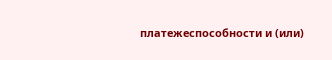платежеспособности и (или)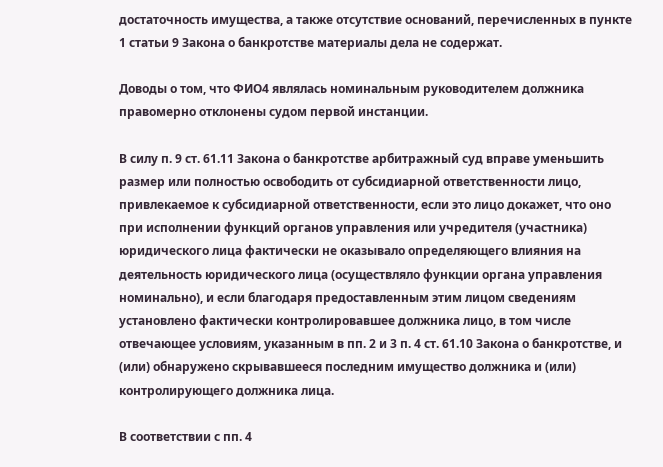достаточность имущества, а также отсутствие оснований, перечисленных в пункте 1 статьи 9 Закона о банкротстве материалы дела не содержат.

Доводы о том, что ФИО4 являлась номинальным руководителем должника правомерно отклонены судом первой инстанции.

В силу п. 9 ст. 61.11 Закона о банкротстве арбитражный суд вправе уменьшить размер или полностью освободить от субсидиарной ответственности лицо, привлекаемое к субсидиарной ответственности, если это лицо докажет, что оно при исполнении функций органов управления или учредителя (участника) юридического лица фактически не оказывало определяющего влияния на деятельность юридического лица (осуществляло функции органа управления номинально), и если благодаря предоставленным этим лицом сведениям установлено фактически контролировавшее должника лицо, в том числе отвечающее условиям, указанным в пп. 2 и 3 п. 4 ст. 61.10 Закона о банкротстве, и (или) обнаружено скрывавшееся последним имущество должника и (или) контролирующего должника лица.

В соответствии с пп. 4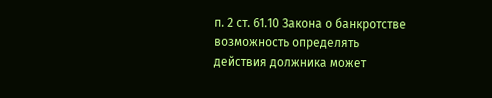п. 2 ст. 61.10 Закона о банкротстве возможность определять действия должника может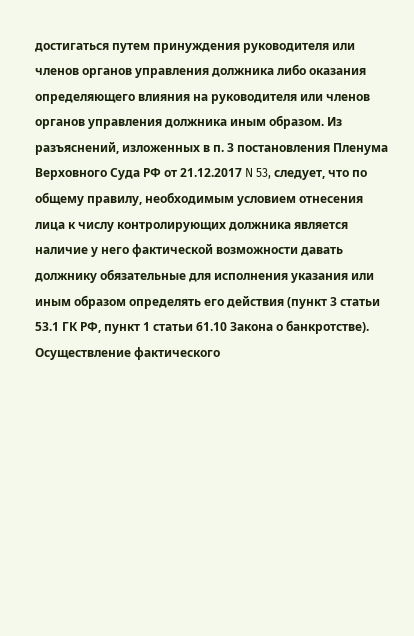достигаться путем принуждения руководителя или членов органов управления должника либо оказания определяющего влияния на руководителя или членов органов управления должника иным образом. Из разъяснений, изложенных в п. 3 постановления Пленума Верховного Суда РФ от 21.12.2017 N 53, следует, что по общему правилу, необходимым условием отнесения лица к числу контролирующих должника является наличие у него фактической возможности давать должнику обязательные для исполнения указания или иным образом определять его действия (пункт 3 статьи 53.1 ГК РФ, пункт 1 статьи 61.10 Закона о банкротстве). Осуществление фактического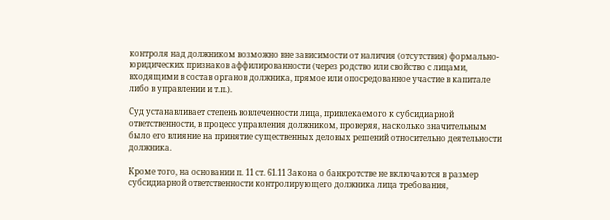контроля над должником возможно вне зависимости от наличия (отсутствия) формально-юридических признаков аффилированности (через родство или свойство с лицами, входящими в состав органов должника, прямое или опосредованное участие в капитале либо в управлении и т.п.).

Суд устанавливает степень вовлеченности лица, привлекаемого к субсидиарной ответственности, в процесс управления должником, проверяя, насколько значительным было его влияние на принятие существенных деловых решений относительно деятельности должника.

Кроме того, на основании п. 11 ст. 61.11 Закона о банкротстве не включаются в размер субсидиарной ответственности контролирующего должника лица требования,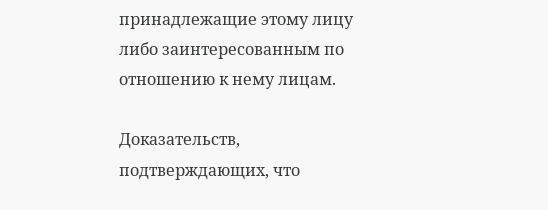принадлежащие этому лицу либо заинтересованным по отношению к нему лицам.

Доказательств, подтверждающих, что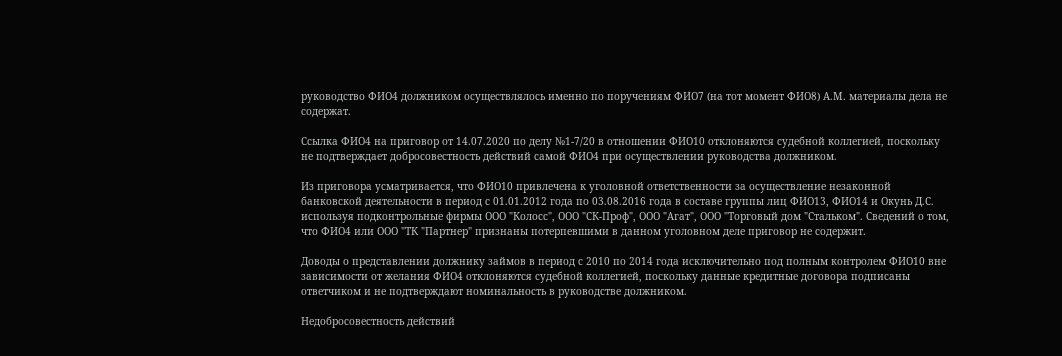руководство ФИО4 должником осуществлялось именно по поручениям ФИО7 (на тот момент ФИО8) А.М. материалы дела не содержат.

Ссылка ФИО4 на приговор от 14.07.2020 по делу №1-7/20 в отношении ФИО10 отклоняются судебной коллегией, поскольку не подтверждает добросовестность действий самой ФИО4 при осуществлении руководства должником.

Из приговора усматривается, что ФИО10 привлечена к уголовной ответственности за осуществление незаконной банковской деятельности в период с 01.01.2012 года по 03.08.2016 года в составе группы лиц ФИО13, ФИО14 и Окунь Д.С. используя подконтрольные фирмы ООО "Колосс", ООО "СК-Проф", ООО "Агат", ООО "Торговый дом "Стальком". Сведений о том, что ФИО4 или ООО "ТК "Партнер" признаны потерпевшими в данном уголовном деле приговор не содержит.

Доводы о представлении должнику займов в период с 2010 по 2014 года исключительно под полным контролем ФИО10 вне зависимости от желания ФИО4 отклоняются судебной коллегией, поскольку данные кредитные договора подписаны ответчиком и не подтверждают номинальность в руководстве должником.

Недобросовестность действий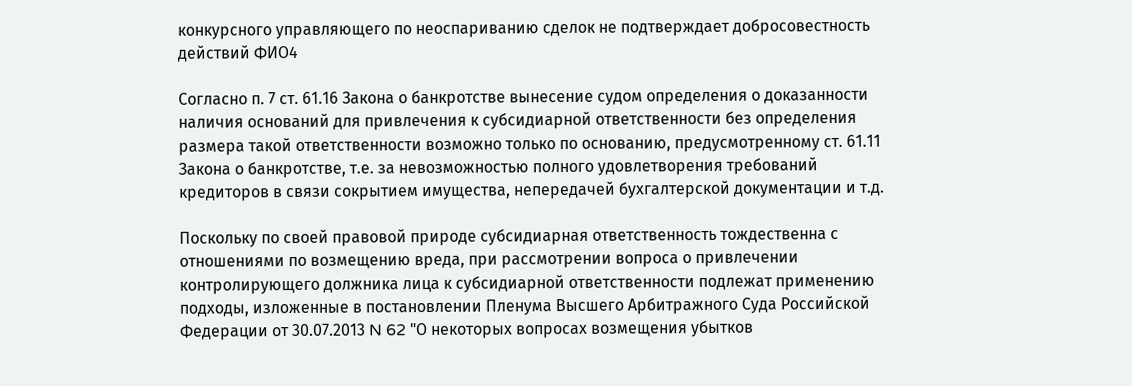конкурсного управляющего по неоспариванию сделок не подтверждает добросовестность действий ФИО4

Согласно п. 7 ст. 61.16 Закона о банкротстве вынесение судом определения о доказанности наличия оснований для привлечения к субсидиарной ответственности без определения размера такой ответственности возможно только по основанию, предусмотренному ст. 61.11 Закона о банкротстве, т.е. за невозможностью полного удовлетворения требований кредиторов в связи сокрытием имущества, непередачей бухгалтерской документации и т.д.

Поскольку по своей правовой природе субсидиарная ответственность тождественна с отношениями по возмещению вреда, при рассмотрении вопроса о привлечении контролирующего должника лица к субсидиарной ответственности подлежат применению подходы, изложенные в постановлении Пленума Высшего Арбитражного Суда Российской Федерации от 30.07.2013 N 62 "О некоторых вопросах возмещения убытков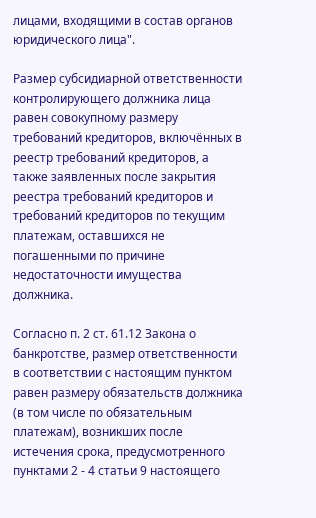лицами, входящими в состав органов юридического лица".

Размер субсидиарной ответственности контролирующего должника лица равен совокупному размеру требований кредиторов, включённых в реестр требований кредиторов, а также заявленных после закрытия реестра требований кредиторов и требований кредиторов по текущим платежам, оставшихся не погашенными по причине недостаточности имущества должника.

Согласно п. 2 ст. 61.12 Закона о банкротстве, размер ответственности в соответствии с настоящим пунктом равен размеру обязательств должника (в том числе по обязательным платежам), возникших после истечения срока, предусмотренного пунктами 2 - 4 статьи 9 настоящего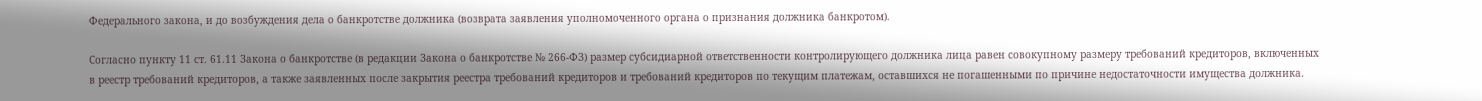Федерального закона, и до возбуждения дела о банкротстве должника (возврата заявления уполномоченного органа о признания должника банкротом).

Согласно пункту 11 ст. 61.11 Закона о банкротстве (в редакции Закона о банкротстве № 266-ФЗ) размер субсидиарной ответственности контролирующего должника лица равен совокупному размеру требований кредиторов, включенных в реестр требований кредиторов, а также заявленных после закрытия реестра требований кредиторов и требований кредиторов по текущим платежам, оставшихся не погашенными по причине недостаточности имущества должника.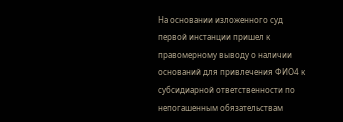На основании изложенного суд первой инстанции пришел к правомерному выводу о наличии оснований для привлечения ФИО4 к субсидиарной ответственности по непогашенным обязательствам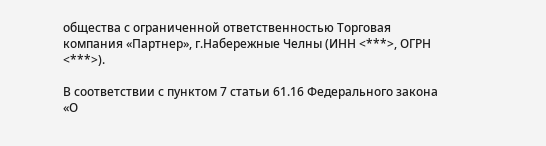общества с ограниченной ответственностью Торговая компания «Партнер», г.Набережные Челны (ИНН <***>, ОГРН <***>).

В соответствии с пунктом 7 статьи 61.16 Федерального закона «О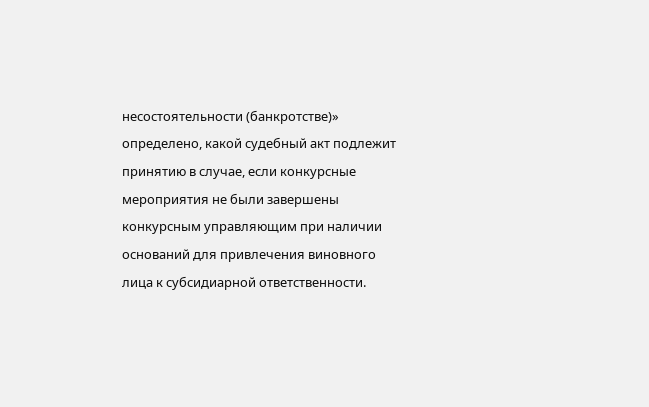несостоятельности (банкротстве)» определено, какой судебный акт подлежит принятию в случае, если конкурсные мероприятия не были завершены конкурсным управляющим при наличии оснований для привлечения виновного лица к субсидиарной ответственности.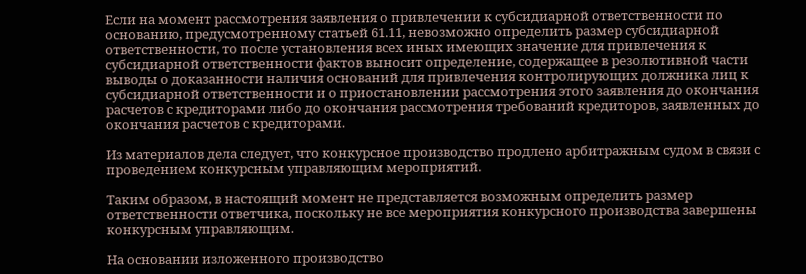Если на момент рассмотрения заявления о привлечении к субсидиарной ответственности по основанию, предусмотренному статьей 61.11, невозможно определить размер субсидиарной ответственности, то после установления всех иных имеющих значение для привлечения к субсидиарной ответственности фактов выносит определение, содержащее в резолютивной части выводы о доказанности наличия оснований для привлечения контролирующих должника лиц к субсидиарной ответственности и о приостановлении рассмотрения этого заявления до окончания расчетов с кредиторами либо до окончания рассмотрения требований кредиторов, заявленных до окончания расчетов с кредиторами.

Из материалов дела следует, что конкурсное производство продлено арбитражным судом в связи с проведением конкурсным управляющим мероприятий.

Таким образом, в настоящий момент не представляется возможным определить размер ответственности ответчика, поскольку не все мероприятия конкурсного производства завершены конкурсным управляющим.

На основании изложенного производство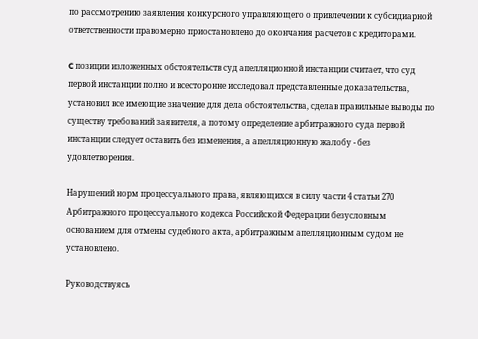по рассмотрению заявления конкурсного управляющего о привлечении к субсидиарной ответственности правомерно приостановлено до окончания расчетов с кредиторами.

C позиции изложенных обстоятельств суд апелляционной инстанции считает, что суд первой инстанции полно и всесторонне исследовал представленные доказательства, установил все имеющие значение для дела обстоятельства, сделав правильные выводы по существу требований заявителя, а потому определение арбитражного суда первой инстанции следует оставить без изменения, а апелляционную жалобу - без удовлетворения.

Нарушений норм процессуального права, являющихся в силу части 4 статьи 270 Арбитражного процессуального кодекса Российской Федерации безусловным основанием для отмены судебного акта, арбитражным апелляционным судом не установлено.

Руководствуясь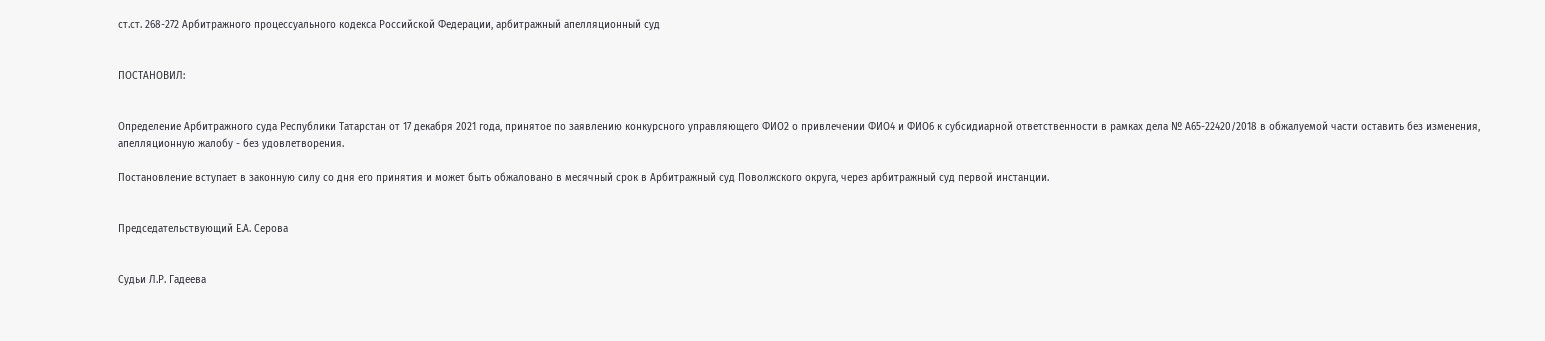ст.ст. 268-272 Арбитражного процессуального кодекса Российской Федерации, арбитражный апелляционный суд


ПОСТАНОВИЛ:


Определение Арбитражного суда Республики Татарстан от 17 декабря 2021 года, принятое по заявлению конкурсного управляющего ФИО2 о привлечении ФИО4 и ФИО6 к субсидиарной ответственности в рамках дела № А65-22420/2018 в обжалуемой части оставить без изменения, апелляционную жалобу - без удовлетворения.

Постановление вступает в законную силу со дня его принятия и может быть обжаловано в месячный срок в Арбитражный суд Поволжского округа, через арбитражный суд первой инстанции.


Председательствующий Е.А. Серова


Судьи Л.Р. Гадеева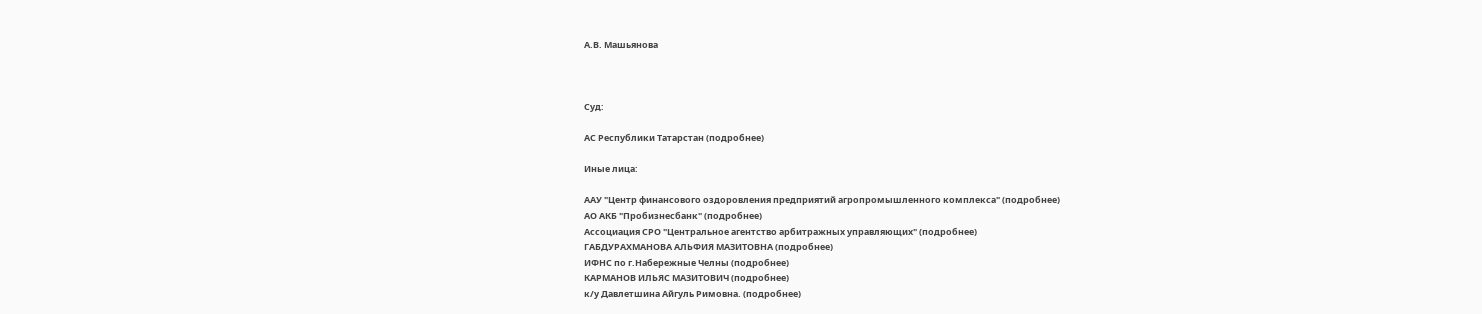А.В. Машьянова



Суд:

АС Республики Татарстан (подробнее)

Иные лица:

ААУ "Центр финансового оздоровления предприятий агропромышленного комплекса" (подробнее)
АО АКБ "Пробизнесбанк" (подробнее)
Ассоциация СРО "Центральное агентство арбитражных управляющих" (подробнее)
ГАБДУРАХМАНОВА АЛЬФИЯ МАЗИТОВНА (подробнее)
ИФНС по г.Набережные Челны (подробнее)
КАРМАНОВ ИЛЬЯС МАЗИТОВИЧ (подробнее)
к/у Давлетшина Айгуль Римовна. (подробнее)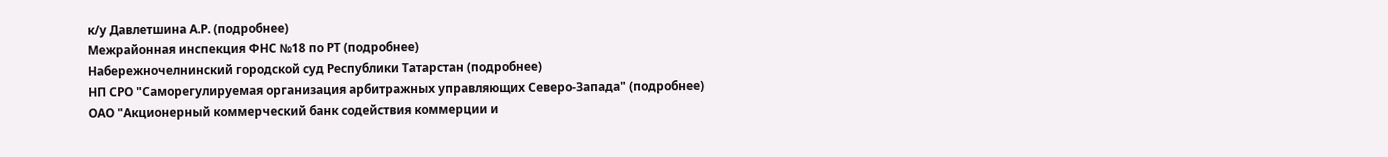к/у Давлетшина А.Р. (подробнее)
Межрайонная инспекция ФНС №18 по РТ (подробнее)
Набережночелнинский городской суд Республики Татарстан (подробнее)
НП СРО "Саморегулируемая организация арбитражных управляющих Северо-Запада" (подробнее)
ОАО "Акционерный коммерческий банк содействия коммерции и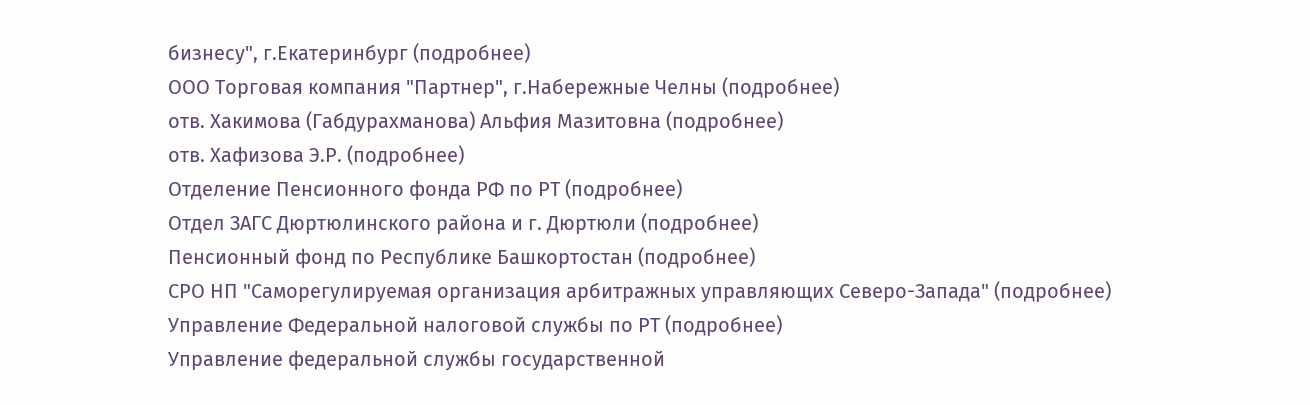бизнесу", г.Екатеринбург (подробнее)
ООО Торговая компания "Партнер", г.Набережные Челны (подробнее)
отв. Хакимова (Габдурахманова) Альфия Мазитовна (подробнее)
отв. Хафизова Э.Р. (подробнее)
Отделение Пенсионного фонда РФ по РТ (подробнее)
Отдел ЗАГС Дюртюлинского района и г. Дюртюли (подробнее)
Пенсионный фонд по Республике Башкортостан (подробнее)
СРО НП "Саморегулируемая организация арбитражных управляющих Северо-Запада" (подробнее)
Управление Федеральной налоговой службы по РТ (подробнее)
Управление федеральной службы государственной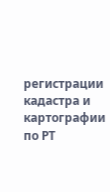регистрации кадастра и картографии по РТ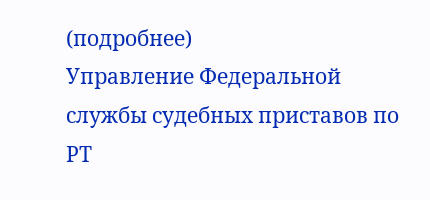(подробнее)
Управление Федеральной службы судебных приставов по РТ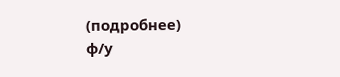(подробнее)
ф/у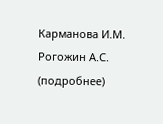Карманова И.М. Рогожин А.С. (подробнее)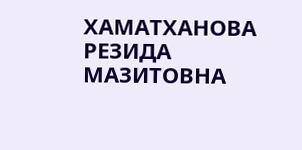ХАМАТХАНОВА РЕЗИДА МАЗИТОВНА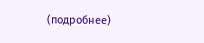(подробнее)